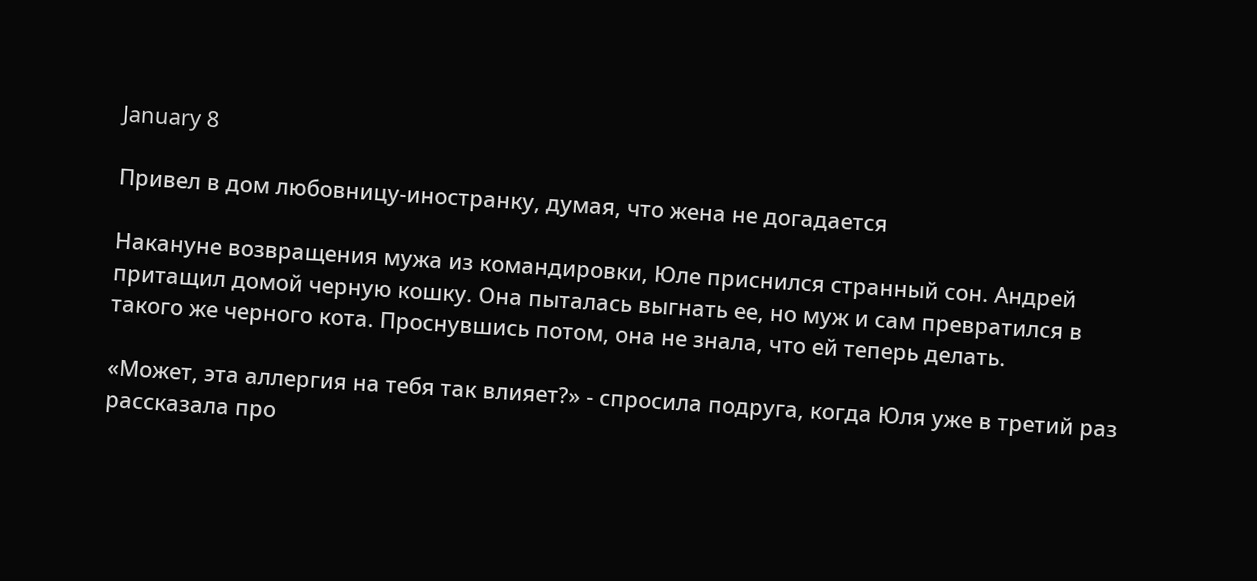January 8

Привел в дом любовницу-иностранку, думая, что жена не догадается

Накануне возвращения мужа из командировки, Юле приснился странный сон. Андрей притащил домой черную кошку. Она пыталась выгнать ее, но муж и сам превратился в такого же черного кота. Проснувшись потом, она не знала, что ей теперь делать.

«Может, эта аллергия на тебя так влияет?» - спросила подруга, когда Юля уже в третий раз рассказала про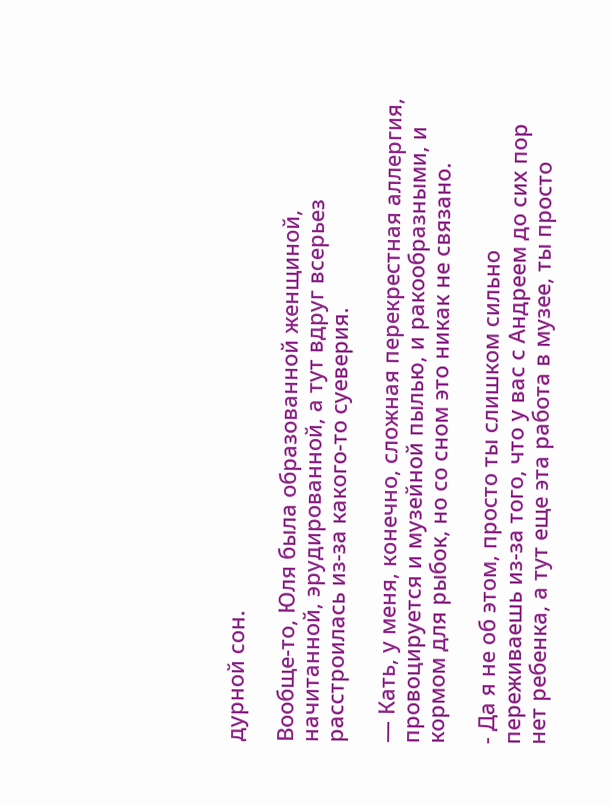дурной сон.

Вообще-то, Юля была образованной женщиной, начитанной, эрудированной, а тут вдруг всерьез расстроилась из-за какого-то суеверия.

— Кать, у меня, конечно, сложная перекрестная аллергия, провоцируется и музейной пылью, и ракообразными, и кормом для рыбок, но со сном это никак не связано.

- Да я не об этом, просто ты слишком сильно переживаешь из-за того, что у вас с Андреем до сих пор нет ребенка, а тут еще эта работа в музее, ты просто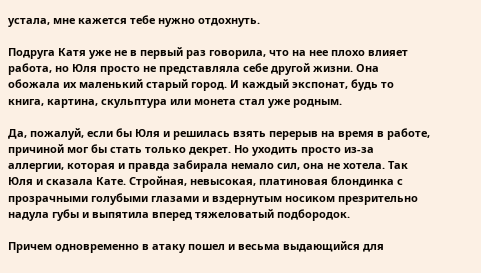устала, мне кажется тебе нужно отдохнуть.

Подруга Катя уже не в первый раз говорила, что на нее плохо влияет работа, но Юля просто не представляла себе другой жизни. Она обожала их маленький старый город. И каждый экспонат, будь то книга, картина, скульптура или монета стал уже родным.

Да, пожалуй, если бы Юля и решилась взять перерыв на время в работе, причиной мог бы стать только декрет. Но уходить просто из-за аллергии, которая и правда забирала немало сил, она не хотела. Так Юля и сказала Кате. Стройная, невысокая, платиновая блондинка с прозрачными голубыми глазами и вздернутым носиком презрительно надула губы и выпятила вперед тяжеловатый подбородок.

Причем одновременно в атаку пошел и весьма выдающийся для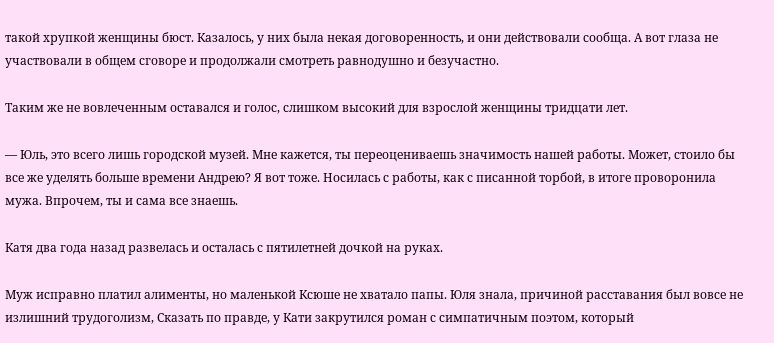такой хрупкой женщины бюст. Казалось, у них была некая договоренность, и они действовали сообща. А вот глаза не участвовали в общем сговоре и продолжали смотреть равнодушно и безучастно.

Таким же не вовлеченным оставался и голос, слишком высокий для взрослой женщины тридцати лет.

— Юль, это всего лишь городской музей. Мне кажется, ты переоцениваешь значимость нашей работы. Может, стоило бы все же уделять больше времени Андрею? Я вот тоже. Носилась с работы, как с писанной торбой, в итоге проворонила мужа. Впрочем, ты и сама все знаешь.

Катя два года назад развелась и осталась с пятилетней дочкой на руках.

Муж исправно платил алименты, но маленькой Ксюше не хватало папы. Юля знала, причиной расставания был вовсе не излишний трудоголизм, Сказать по правде, у Кати закрутился роман с симпатичным поэтом, который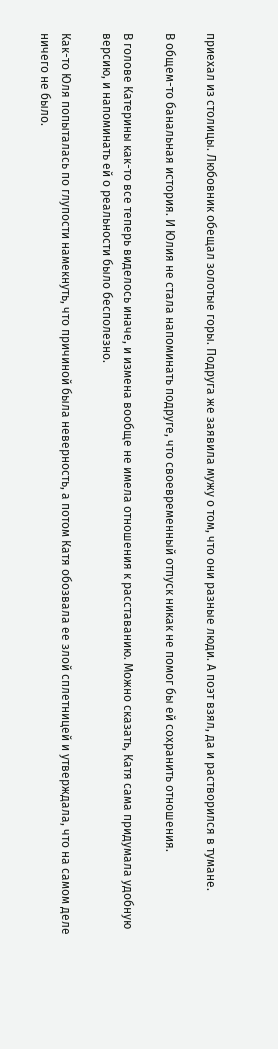приехал из столицы. Любовник обещал золотые горы. Подруга же заявила мужу о том, что они разные люди. А поэт взял, да и растворился в тумане.

В общем-то банальная история. И Юлия не стала напоминать подруге, что своевременный отпуск никак не помог бы ей сохранить отношения.

В голове Катерины как-то все теперь виделось иначе, и измена вообще не имела отношения к расставанию. Можно сказать, Катя сама придумала удобную версию, и напоминать ей о реальности было бесполезно.

Как-то Юля попыталась по глупости намекнуть, что причиной была неверность, а потом Катя обозвала ее злой сплетницей и утверждала, что на самом деле ничего не было.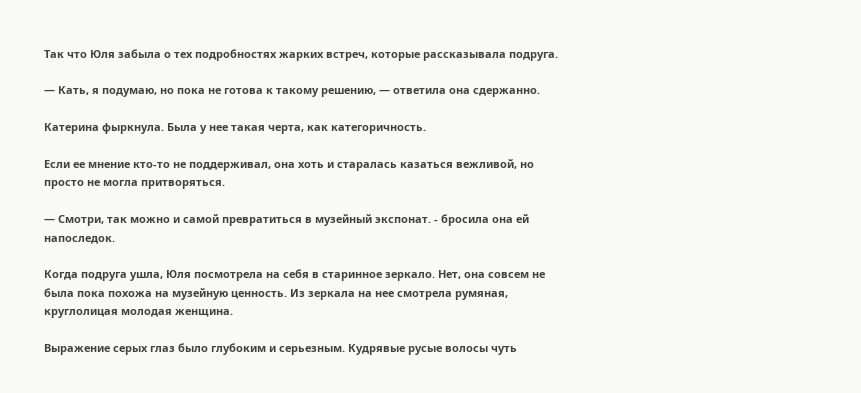Так что Юля забыла о тех подробностях жарких встреч, которые рассказывала подруга.

— Кать, я подумаю, но пока не готова к такому решению, — ответила она сдержанно.

Катерина фыркнула. Была у нее такая черта, как категоричность.

Если ее мнение кто-то не поддерживал, она хоть и старалась казаться вежливой, но просто не могла притворяться.

— Смотри, так можно и самой превратиться в музейный экспонат. - бросила она ей напоследок.

Когда подруга ушла, Юля посмотрела на себя в старинное зеркало. Нет, она совсем не была пока похожа на музейную ценность. Из зеркала на нее смотрела румяная, круглолицая молодая женщина.

Выражение серых глаз было глубоким и серьезным. Кудрявые русые волосы чуть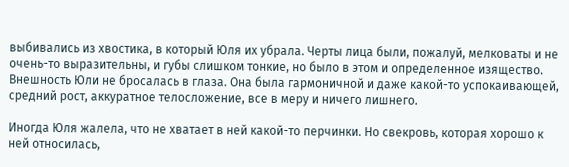выбивались из хвостика, в который Юля их убрала. Черты лица были, пожалуй, мелковаты и не очень-то выразительны, и губы слишком тонкие, но было в этом и определенное изящество. Внешность Юли не бросалась в глаза. Она была гармоничной и даже какой-то успокаивающей, средний рост, аккуратное телосложение, все в меру и ничего лишнего.

Иногда Юля жалела, что не хватает в ней какой-то перчинки. Но свекровь, которая хорошо к ней относилась,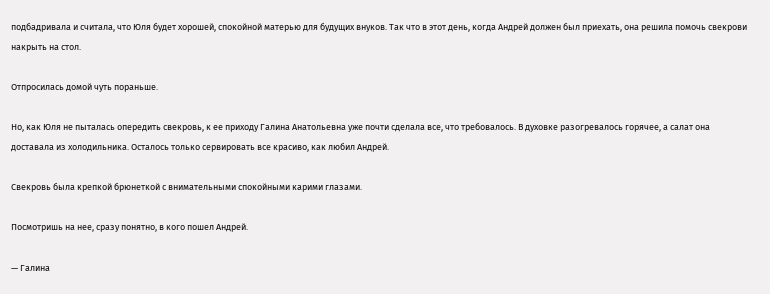подбадривала и считала, что Юля будет хорошей, спокойной матерью для будущих внуков. Так что в этот день, когда Андрей должен был приехать, она решила помочь свекрови накрыть на стол.

Отпросилась домой чуть пораньше.

Но, как Юля не пыталась опередить свекровь, к ее приходу Галина Анатольевна уже почти сделала все, что требовалось. В духовке разогревалось горячее, а салат она доставала из холодильника. Осталось только сервировать все красиво, как любил Андрей.

Свекровь была крепкой брюнеткой с внимательными спокойными карими глазами.

Посмотришь на нее, сразу понятно, в кого пошел Андрей.

— Галина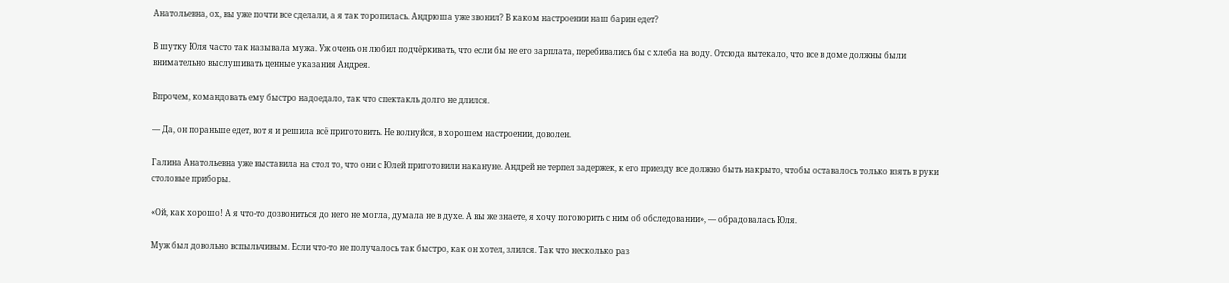Анатольевна, ох, вы уже почти все сделали, а я так торопилась. Андрюша уже звонил? В каком настроении наш барин едет?

В шутку Юля часто так называла мужа. Уж очень он любил подчёркивать, что если бы не его зарплата, перебивались бы с хлеба на воду. Отсюда вытекало, что все в доме должны были внимательно выслушивать ценные указания Андрея.

Впрочем, командовать ему быстро надоедало, так что спектакль долго не длился.

— Да, он пораньше едет, вот я и решила всё приготовить. Не волнуйся, в хорошем настроении, доволен.

Галина Анатольевна уже выставила на стол то, что они с Юлей приготовили накануне. Андрей не терпел задержек, к его приезду все должно быть накрыто, чтобы оставалось только взять в руки столовые приборы.

«Ой, как хорошо! А я что-то дозвониться до него не могла, думала не в духе. А вы же знаете, я хочу поговорить с ним об обследовании», — обрадовалась Юля.

Муж был довольно вспыльчивым. Если что-то не получалось так быстро, как он хотел, злился. Так что несколько раз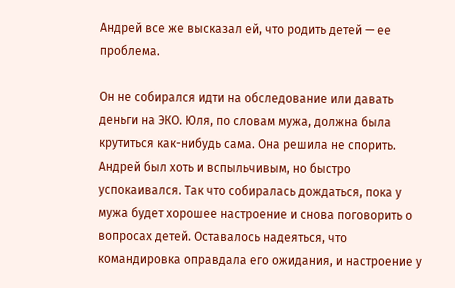Андрей все же высказал ей, что родить детей — ее проблема.

Он не собирался идти на обследование или давать деньги на ЭКО. Юля, по словам мужа, должна была крутиться как-нибудь сама. Она решила не спорить. Андрей был хоть и вспыльчивым, но быстро успокаивался. Так что собиралась дождаться, пока у мужа будет хорошее настроение и снова поговорить о вопросах детей. Оставалось надеяться, что командировка оправдала его ожидания, и настроение у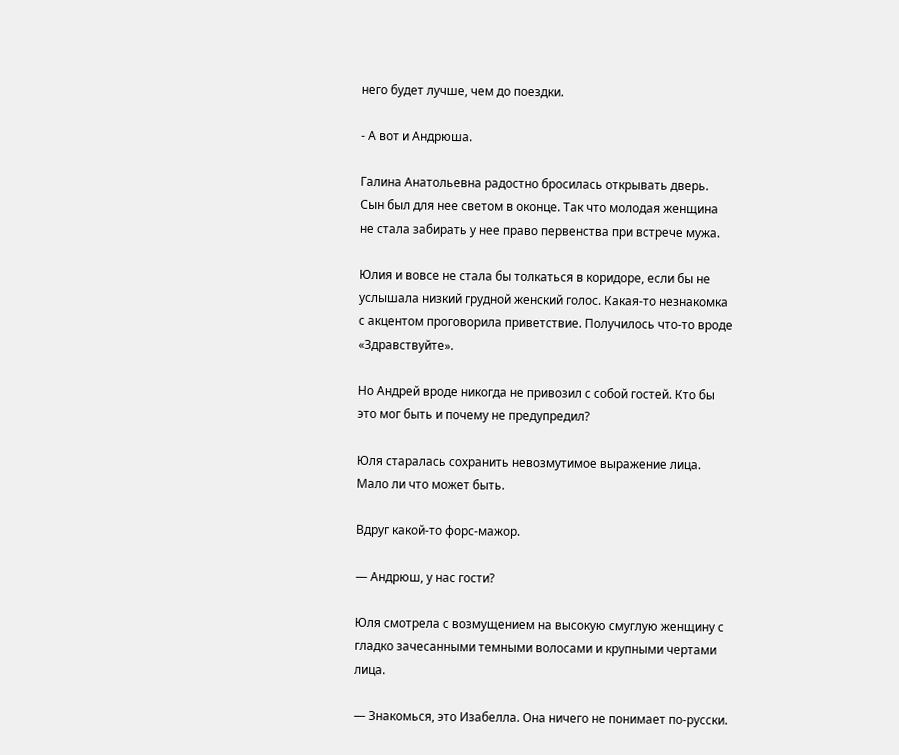него будет лучше, чем до поездки.

- А вот и Андрюша.

Галина Анатольевна радостно бросилась открывать дверь. Сын был для нее светом в оконце. Так что молодая женщина не стала забирать у нее право первенства при встрече мужа.

Юлия и вовсе не стала бы толкаться в коридоре, если бы не услышала низкий грудной женский голос. Какая-то незнакомка с акцентом проговорила приветствие. Получилось что-то вроде «Здравствуйте».

Но Андрей вроде никогда не привозил с собой гостей. Кто бы это мог быть и почему не предупредил?

Юля старалась сохранить невозмутимое выражение лица. Мало ли что может быть.

Вдруг какой-то форс-мажор.

— Андрюш, у нас гости?

Юля смотрела с возмущением на высокую смуглую женщину с гладко зачесанными темными волосами и крупными чертами лица.

— Знакомься, это Изабелла. Она ничего не понимает по-русски.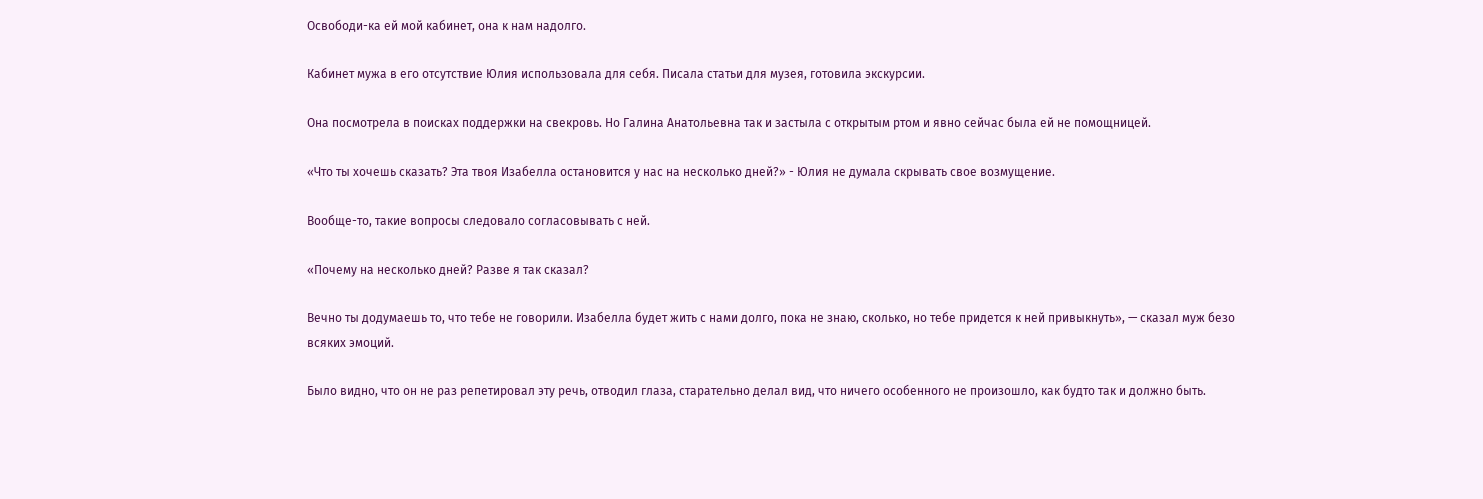Освободи-ка ей мой кабинет, она к нам надолго.

Кабинет мужа в его отсутствие Юлия использовала для себя. Писала статьи для музея, готовила экскурсии.

Она посмотрела в поисках поддержки на свекровь. Но Галина Анатольевна так и застыла с открытым ртом и явно сейчас была ей не помощницей.

«Что ты хочешь сказать? Эта твоя Изабелла остановится у нас на несколько дней?» - Юлия не думала скрывать свое возмущение.

Вообще-то, такие вопросы следовало согласовывать с ней.

«Почему на несколько дней? Разве я так сказал?

Вечно ты додумаешь то, что тебе не говорили. Изабелла будет жить с нами долго, пока не знаю, сколько, но тебе придется к ней привыкнуть», — сказал муж безо всяких эмоций.

Было видно, что он не раз репетировал эту речь, отводил глаза, старательно делал вид, что ничего особенного не произошло, как будто так и должно быть.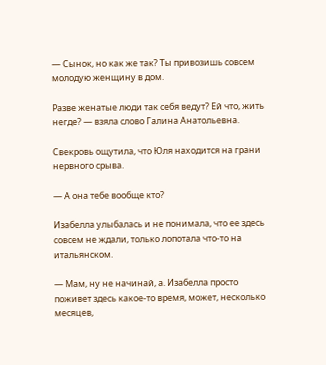— Сынок, но как же так? Ты привозишь совсем молодую женщину в дом.

Разве женатые люди так себя ведут? Ей что, жить негде? — взяла слово Галина Анатольевна.

Свекровь ощутила, что Юля находится на грани нервного срыва.

— А она тебе вообще кто?

Изабелла улыбалась и не понимала, что ее здесь совсем не ждали, только лопотала что-то на итальянском.

— Мам, ну не начинай, а. Изабелла просто поживет здесь какое-то время, может, несколько месяцев,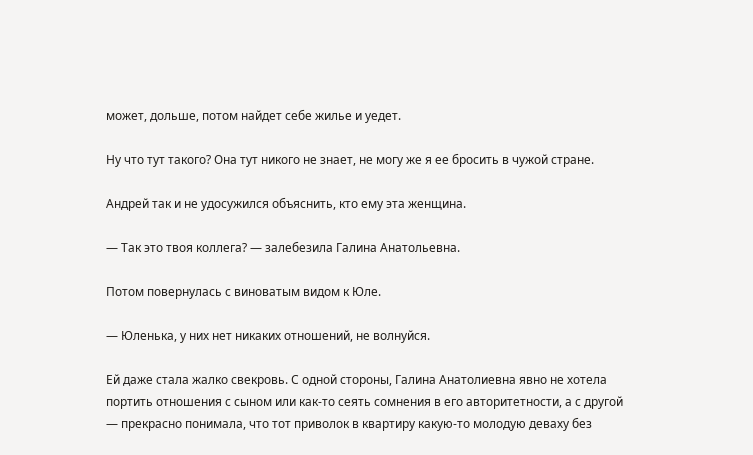может, дольше, потом найдет себе жилье и уедет.

Ну что тут такого? Она тут никого не знает, не могу же я ее бросить в чужой стране.

Андрей так и не удосужился объяснить, кто ему эта женщина.

— Так это твоя коллега? — залебезила Галина Анатольевна.

Потом повернулась с виноватым видом к Юле.

— Юленька, у них нет никаких отношений, не волнуйся.

Ей даже стала жалко свекровь. С одной стороны, Галина Анатолиевна явно не хотела портить отношения с сыном или как-то сеять сомнения в его авторитетности, а с другой — прекрасно понимала, что тот приволок в квартиру какую-то молодую деваху без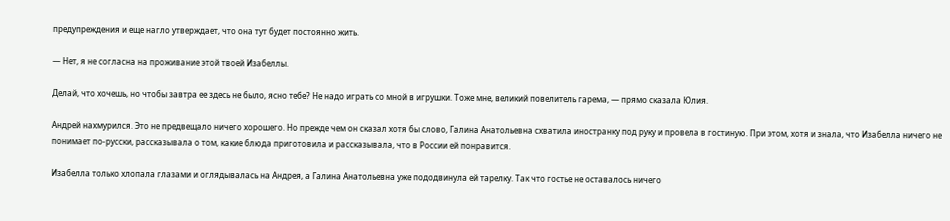предупреждения и еще нагло утверждает, что она тут будет постоянно жить.

— Нет, я не согласна на проживание этой твоей Изабеллы.

Делай, что хочешь, но чтобы завтра ее здесь не было, ясно тебе? Не надо играть со мной в игрушки. Тоже мне, великий повелитель гарема, — прямо сказала Юлия.

Андрей нахмурился. Это не предвещало ничего хорошего. Но прежде чем он сказал хотя бы слово, Галина Анатольевна схватила иностранку под руку и провела в гостиную. При этом, хотя и знала, что Изабелла ничего не понимает по-русски, рассказывала о том, какие блюда приготовила и рассказывала, что в России ей понравится.

Изабелла только хлопала глазами и оглядывалась на Андрея, а Галина Анатольевна уже пододвинула ей тарелку. Так что гостье не оставалось ничего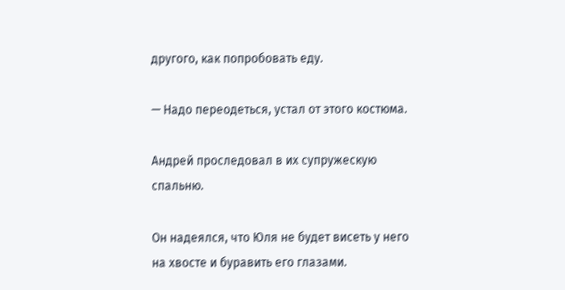другого, как попробовать еду.

— Надо переодеться, устал от этого костюма.

Андрей проследовал в их супружескую спальню.

Он надеялся, что Юля не будет висеть у него на хвосте и буравить его глазами.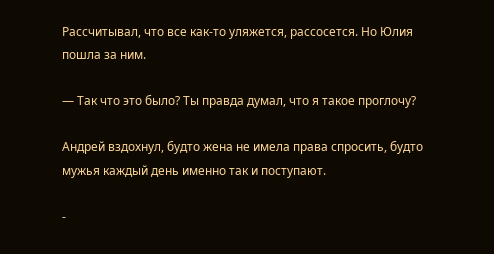Рассчитывал, что все как-то уляжется, рассосется. Но Юлия пошла за ним.

— Так что это было? Ты правда думал, что я такое проглочу?

Андрей вздохнул, будто жена не имела права спросить, будто мужья каждый день именно так и поступают.

-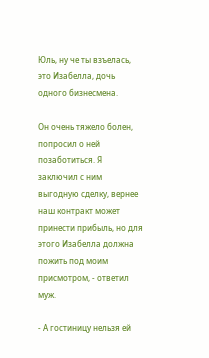Юль, ну че ты взъелась, это Изабелла, дочь одного бизнесмена.

Он очень тяжело болен, попросил о ней позаботиться. Я заключил с ним выгодную сделку, вернее наш контракт может принести прибыль, но для этого Изабелла должна пожить под моим присмотром, - ответил муж.

- А гостиницу нельзя ей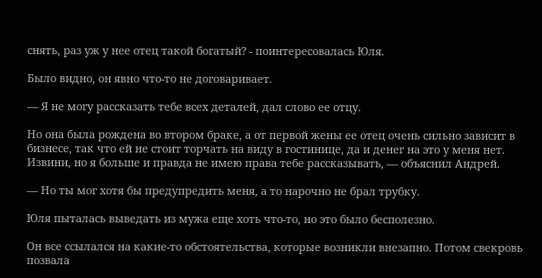снять, раз уж у нее отец такой богатый? - поинтересовалась Юля.

Было видно, он явно что-то не договаривает.

— Я не могу рассказать тебе всех деталей, дал слово ее отцу.

Но она была рождена во втором браке, а от первой жены ее отец очень сильно зависит в бизнесе, так что ей не стоит торчать на виду в гостинице, да и денег на это у меня нет. Извини, но я больше и правда не имею права тебе рассказывать, — объяснил Андрей.

— Но ты мог хотя бы предупредить меня, а то нарочно не брал трубку.

Юля пыталась выведать из мужа еще хоть что-то, но это было бесполезно.

Он все ссылался на какие-то обстоятельства, которые возникли внезапно. Потом свекровь позвала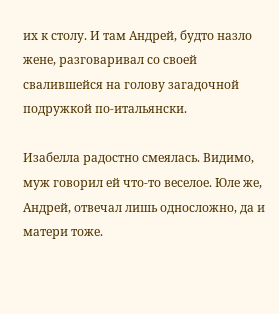их к столу. И там Андрей, будто назло жене, разговаривал со своей свалившейся на голову загадочной подружкой по-итальянски.

Изабелла радостно смеялась. Видимо, муж говорил ей что-то веселое. Юле же, Андрей, отвечал лишь односложно, да и матери тоже.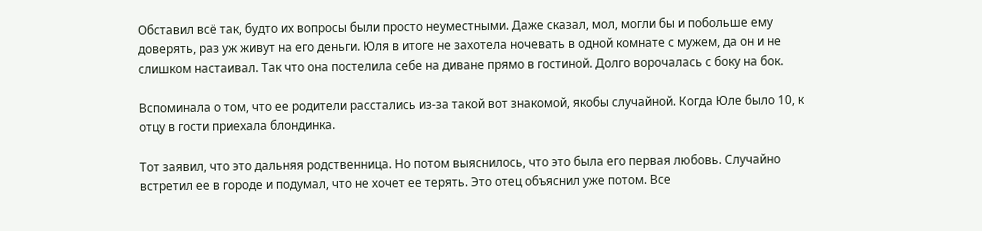Обставил всё так, будто их вопросы были просто неуместными. Даже сказал, мол, могли бы и побольше ему доверять, раз уж живут на его деньги. Юля в итоге не захотела ночевать в одной комнате с мужем, да он и не слишком настаивал. Так что она постелила себе на диване прямо в гостиной. Долго ворочалась с боку на бок.

Вспоминала о том, что ее родители расстались из-за такой вот знакомой, якобы случайной. Когда Юле было 10, к отцу в гости приехала блондинка.

Тот заявил, что это дальняя родственница. Но потом выяснилось, что это была его первая любовь. Случайно встретил ее в городе и подумал, что не хочет ее терять. Это отец объяснил уже потом. Все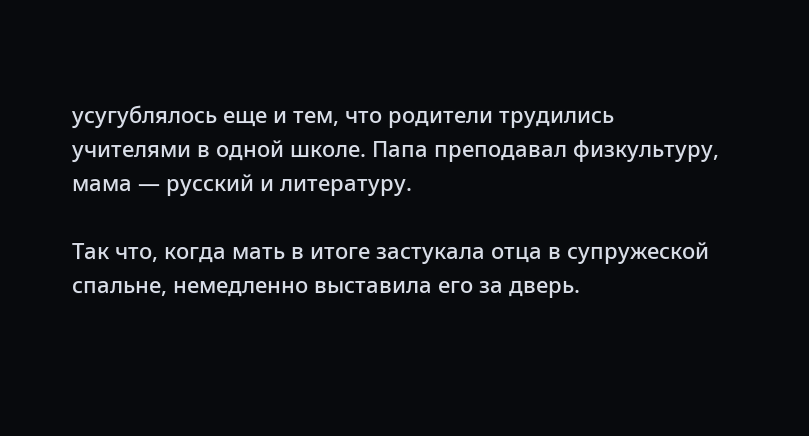усугублялось еще и тем, что родители трудились учителями в одной школе. Папа преподавал физкультуру, мама — русский и литературу.

Так что, когда мать в итоге застукала отца в супружеской спальне, немедленно выставила его за дверь.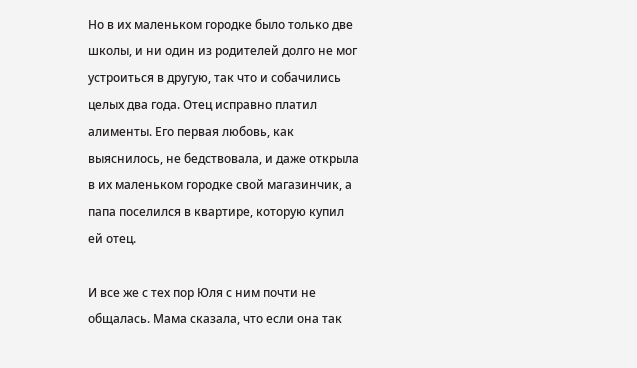Но в их маленьком городке было только две школы, и ни один из родителей долго не мог устроиться в другую, так что и собачились целых два года. Отец исправно платил алименты. Его первая любовь, как выяснилось, не бедствовала, и даже открыла в их маленьком городке свой магазинчик, а папа поселился в квартире, которую купил ей отец.

И все же с тех пор Юля с ним почти не общалась. Мама сказала, что если она так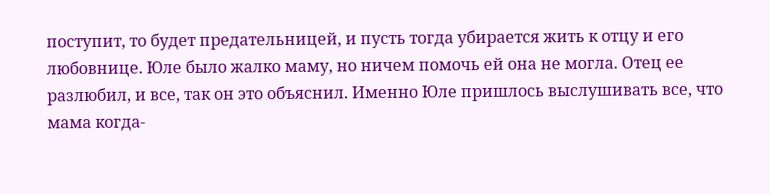поступит, то будет предательницей, и пусть тогда убирается жить к отцу и его любовнице. Юле было жалко маму, но ничем помочь ей она не могла. Отец ее разлюбил, и все, так он это объяснил. Именно Юле пришлось выслушивать все, что мама когда-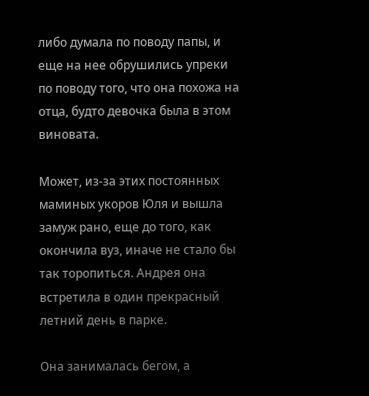либо думала по поводу папы, и еще на нее обрушились упреки по поводу того, что она похожа на отца, будто девочка была в этом виновата.

Может, из-за этих постоянных маминых укоров Юля и вышла замуж рано, еще до того, как окончила вуз, иначе не стало бы так торопиться. Андрея она встретила в один прекрасный летний день в парке.

Она занималась бегом, а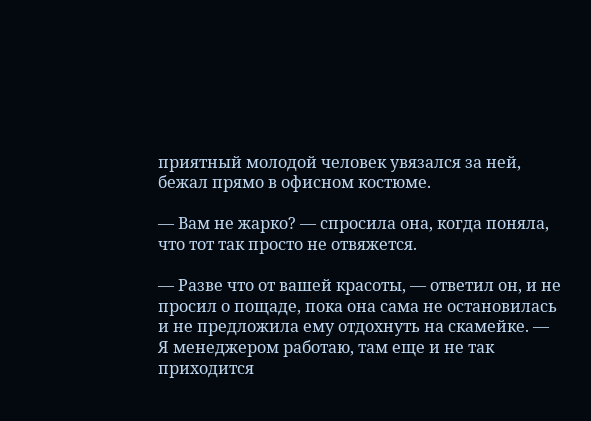приятный молодой человек увязался за ней, бежал прямо в офисном костюме.

— Вам не жарко? — спросила она, когда поняла, что тот так просто не отвяжется.

— Разве что от вашей красоты, — ответил он, и не просил о пощаде, пока она сама не остановилась и не предложила ему отдохнуть на скамейке. — Я менеджером работаю, там еще и не так приходится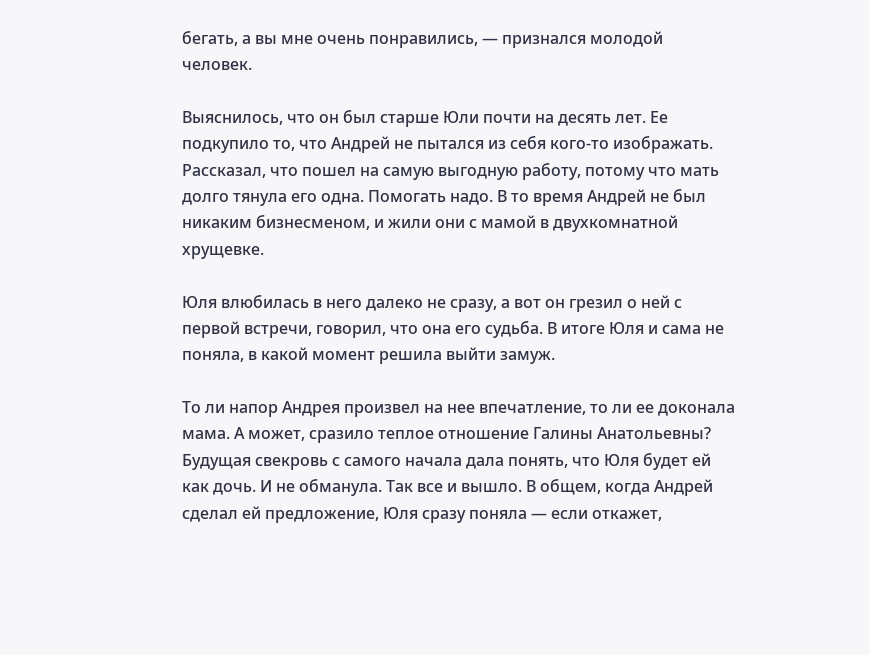бегать, а вы мне очень понравились, — признался молодой человек.

Выяснилось, что он был старше Юли почти на десять лет. Ее подкупило то, что Андрей не пытался из себя кого-то изображать. Рассказал, что пошел на самую выгодную работу, потому что мать долго тянула его одна. Помогать надо. В то время Андрей не был никаким бизнесменом, и жили они с мамой в двухкомнатной хрущевке.

Юля влюбилась в него далеко не сразу, а вот он грезил о ней с первой встречи, говорил, что она его судьба. В итоге Юля и сама не поняла, в какой момент решила выйти замуж.

То ли напор Андрея произвел на нее впечатление, то ли ее доконала мама. А может, сразило теплое отношение Галины Анатольевны? Будущая свекровь с самого начала дала понять, что Юля будет ей как дочь. И не обманула. Так все и вышло. В общем, когда Андрей сделал ей предложение, Юля сразу поняла — если откажет,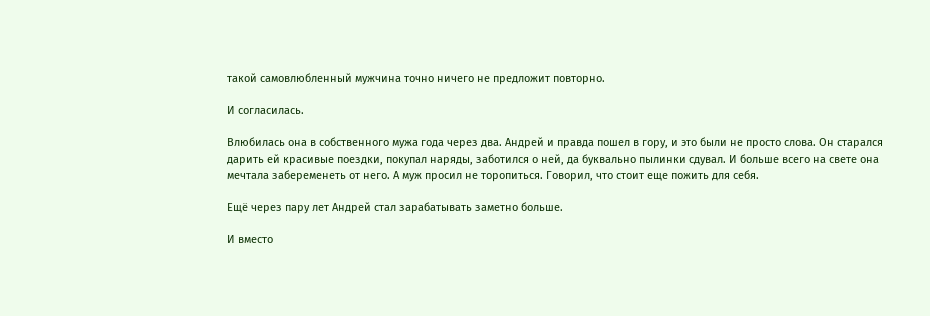такой самовлюбленный мужчина точно ничего не предложит повторно.

И согласилась.

Влюбилась она в собственного мужа года через два. Андрей и правда пошел в гору, и это были не просто слова. Он старался дарить ей красивые поездки, покупал наряды, заботился о ней, да буквально пылинки сдувал. И больше всего на свете она мечтала забеременеть от него. А муж просил не торопиться. Говорил, что стоит еще пожить для себя.

Ещё через пару лет Андрей стал зарабатывать заметно больше.

И вместо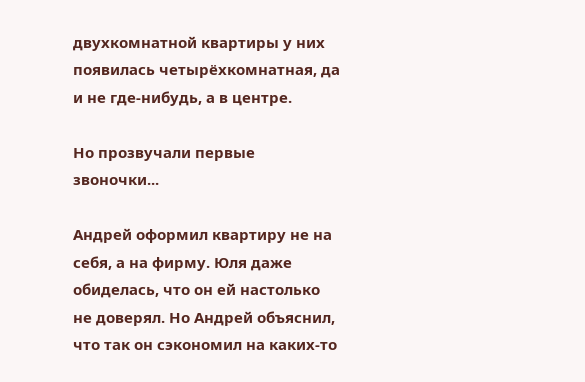двухкомнатной квартиры у них появилась четырёхкомнатная, да и не где-нибудь, а в центре.

Но прозвучали первые звоночки...

Андрей оформил квартиру не на себя, а на фирму. Юля даже обиделась, что он ей настолько не доверял. Но Андрей объяснил, что так он сэкономил на каких-то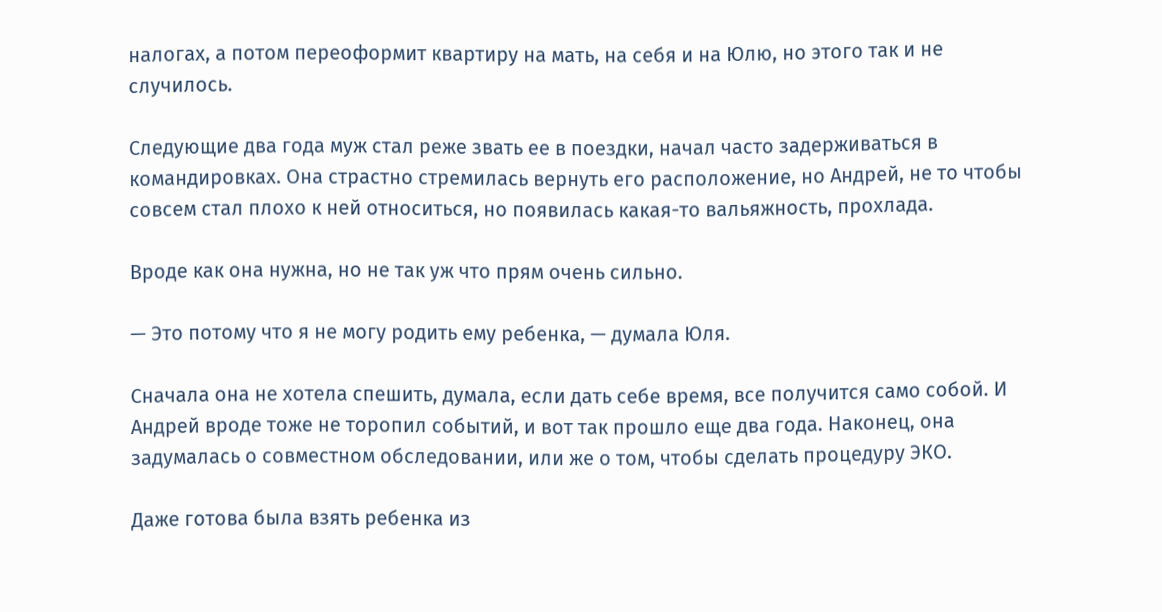налогах, а потом переоформит квартиру на мать, на себя и на Юлю, но этого так и не случилось.

Следующие два года муж стал реже звать ее в поездки, начал часто задерживаться в командировках. Она страстно стремилась вернуть его расположение, но Андрей, не то чтобы совсем стал плохо к ней относиться, но появилась какая-то вальяжность, прохлада.

Вроде как она нужна, но не так уж что прям очень сильно.

— Это потому что я не могу родить ему ребенка, — думала Юля.

Сначала она не хотела спешить, думала, если дать себе время, все получится само собой. И Андрей вроде тоже не торопил событий, и вот так прошло еще два года. Наконец, она задумалась о совместном обследовании, или же о том, чтобы сделать процедуру ЭКО.

Даже готова была взять ребенка из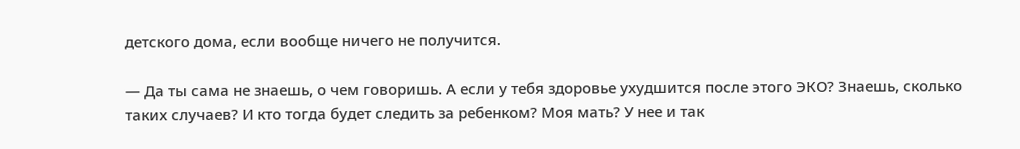детского дома, если вообще ничего не получится.

— Да ты сама не знаешь, о чем говоришь. А если у тебя здоровье ухудшится после этого ЭКО? Знаешь, сколько таких случаев? И кто тогда будет следить за ребенком? Моя мать? У нее и так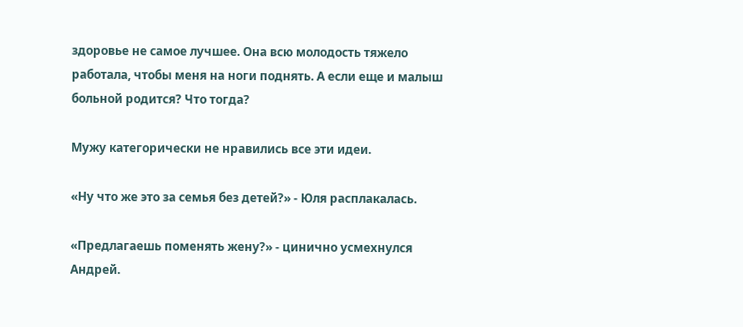здоровье не самое лучшее. Она всю молодость тяжело работала, чтобы меня на ноги поднять. А если еще и малыш больной родится? Что тогда?

Мужу категорически не нравились все эти идеи.

«Ну что же это за семья без детей?» - Юля расплакалась.

«Предлагаешь поменять жену?» - цинично усмехнулся Андрей.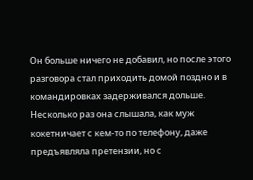Он больше ничего не добавил, но после этого разговора стал приходить домой поздно и в командировках задерживался дольше. Несколько раз она слышала, как муж кокетничает с кем-то по телефону, даже предъявляла претензии, но с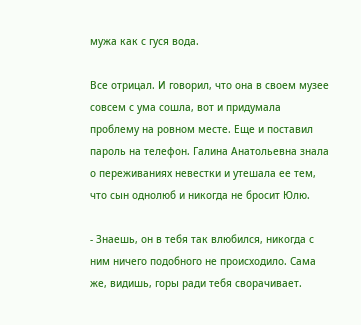мужа как с гуся вода.

Все отрицал. И говорил, что она в своем музее совсем с ума сошла, вот и придумала проблему на ровном месте. Еще и поставил пароль на телефон. Галина Анатольевна знала о переживаниях невестки и утешала ее тем, что сын однолюб и никогда не бросит Юлю.

- Знаешь, он в тебя так влюбился, никогда с ним ничего подобного не происходило. Сама же, видишь, горы ради тебя сворачивает.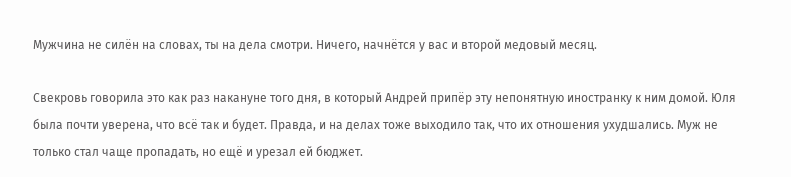Мужчина не силён на словах, ты на дела смотри. Ничего, начнётся у вас и второй медовый месяц.

Свекровь говорила это как раз накануне того дня, в который Андрей припёр эту непонятную иностранку к ним домой. Юля была почти уверена, что всё так и будет. Правда, и на делах тоже выходило так, что их отношения ухудшались. Муж не только стал чаще пропадать, но ещё и урезал ей бюджет.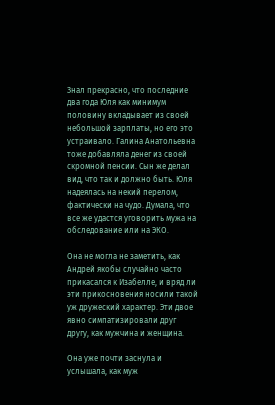Знал прекрасно, что последние два года Юля как минимум половину вкладывает из своей небольшой зарплаты, но его это устраивало. Галина Анатольевна тоже добавляла денег из своей скромной пенсии. Сын же делал вид, что так и должно быть. Юля надеялась на некий перелом, фактически на чудо. Думала, что все же удастся уговорить мужа на обследование или на ЭКО.

Она не могла не заметить, как Андрей якобы случайно часто прикасался к Изабелле, и вряд ли эти прикосновения носили такой уж дружеский характер. Эти двое явно симпатизировали друг другу, как мужчина и женщина.

Она уже почти заснула и услышала, как муж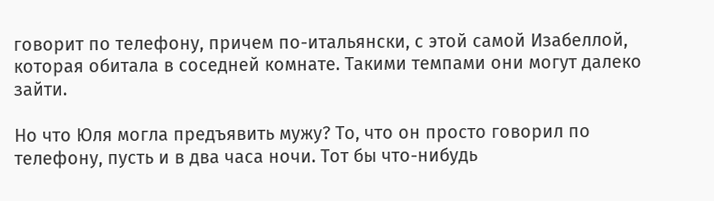говорит по телефону, причем по-итальянски, с этой самой Изабеллой, которая обитала в соседней комнате. Такими темпами они могут далеко зайти.

Но что Юля могла предъявить мужу? То, что он просто говорил по телефону, пусть и в два часа ночи. Тот бы что-нибудь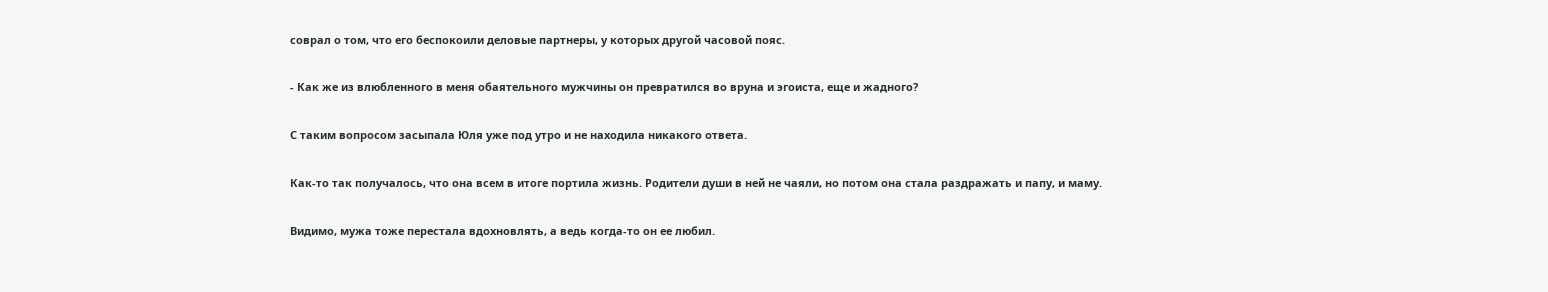соврал о том, что его беспокоили деловые партнеры, у которых другой часовой пояс.

- Как же из влюбленного в меня обаятельного мужчины он превратился во вруна и эгоиста, еще и жадного?

С таким вопросом засыпала Юля уже под утро и не находила никакого ответа.

Как-то так получалось, что она всем в итоге портила жизнь. Родители души в ней не чаяли, но потом она стала раздражать и папу, и маму.

Видимо, мужа тоже перестала вдохновлять, а ведь когда-то он ее любил.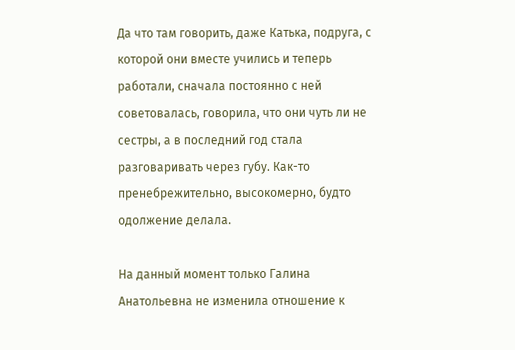Да что там говорить, даже Катька, подруга, с которой они вместе учились и теперь работали, сначала постоянно с ней советовалась, говорила, что они чуть ли не сестры, а в последний год стала разговаривать через губу. Как-то пренебрежительно, высокомерно, будто одолжение делала.

На данный момент только Галина Анатольевна не изменила отношение к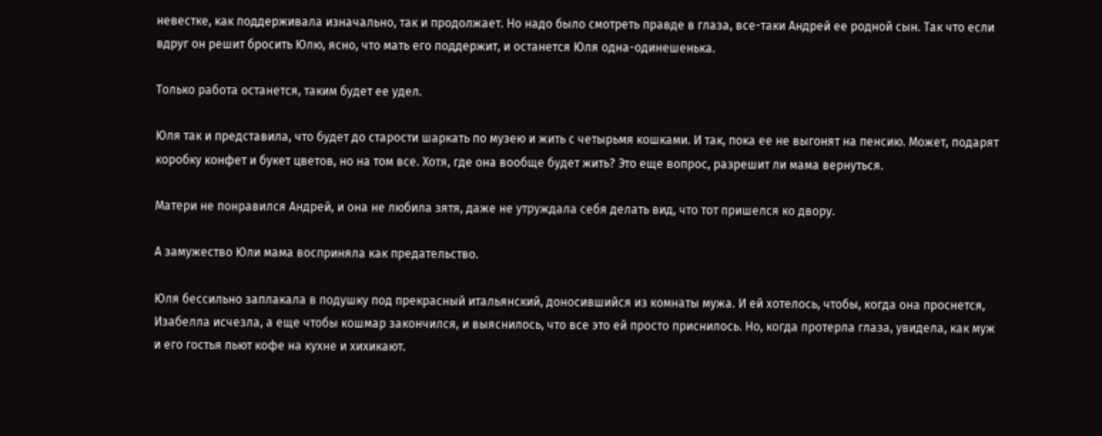невестке, как поддерживала изначально, так и продолжает. Но надо было смотреть правде в глаза, все-таки Андрей ее родной сын. Так что если вдруг он решит бросить Юлю, ясно, что мать его поддержит, и останется Юля одна-одинешенька.

Только работа останется, таким будет ее удел.

Юля так и представила, что будет до старости шаркать по музею и жить с четырьмя кошками. И так, пока ее не выгонят на пенсию. Может, подарят коробку конфет и букет цветов, но на том все. Хотя, где она вообще будет жить? Это еще вопрос, разрешит ли мама вернуться.

Матери не понравился Андрей, и она не любила зятя, даже не утруждала себя делать вид, что тот пришелся ко двору.

А замужество Юли мама восприняла как предательство.

Юля бессильно заплакала в подушку под прекрасный итальянский, доносившийся из комнаты мужа. И ей хотелось, чтобы, когда она проснется, Изабелла исчезла, а еще чтобы кошмар закончился, и выяснилось, что все это ей просто приснилось. Но, когда протерла глаза, увидела, как муж и его гостья пьют кофе на кухне и хихикают.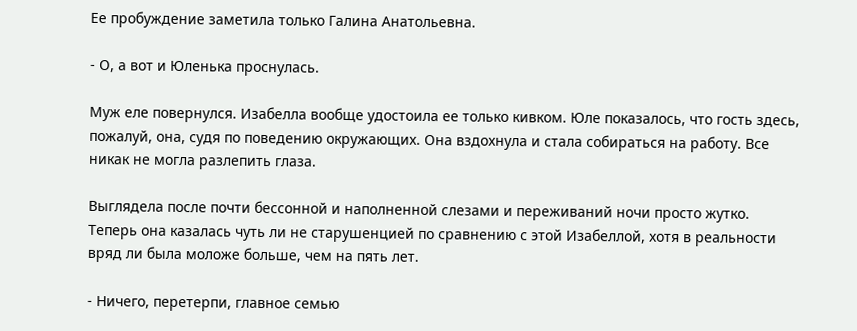Ее пробуждение заметила только Галина Анатольевна.

- О, а вот и Юленька проснулась.

Муж еле повернулся. Изабелла вообще удостоила ее только кивком. Юле показалось, что гость здесь, пожалуй, она, судя по поведению окружающих. Она вздохнула и стала собираться на работу. Все никак не могла разлепить глаза.

Выглядела после почти бессонной и наполненной слезами и переживаний ночи просто жутко. Теперь она казалась чуть ли не старушенцией по сравнению с этой Изабеллой, хотя в реальности вряд ли была моложе больше, чем на пять лет.

- Ничего, перетерпи, главное семью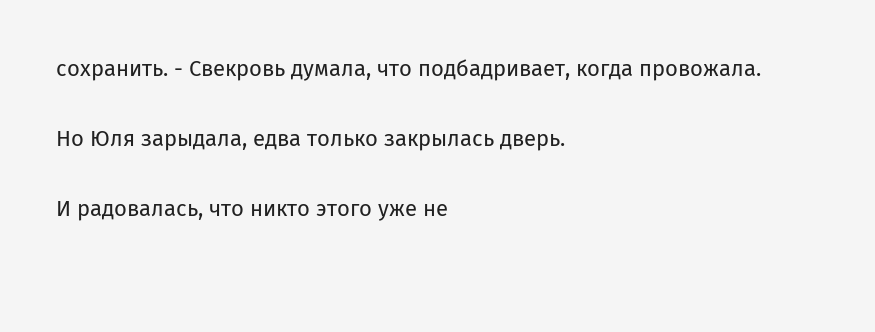сохранить. - Свекровь думала, что подбадривает, когда провожала.

Но Юля зарыдала, едва только закрылась дверь.

И радовалась, что никто этого уже не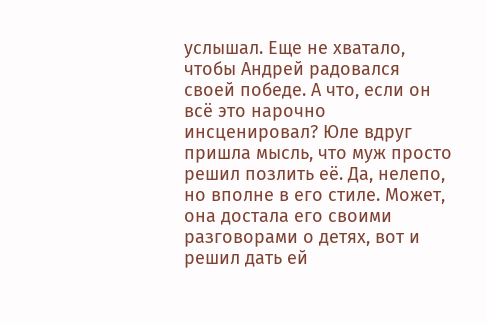услышал. Еще не хватало, чтобы Андрей радовался своей победе. А что, если он всё это нарочно инсценировал? Юле вдруг пришла мысль, что муж просто решил позлить её. Да, нелепо, но вполне в его стиле. Может, она достала его своими разговорами о детях, вот и решил дать ей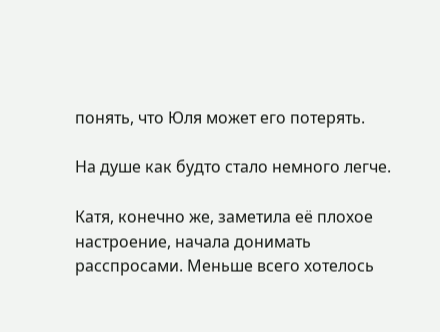понять, что Юля может его потерять.

На душе как будто стало немного легче.

Катя, конечно же, заметила её плохое настроение, начала донимать расспросами. Меньше всего хотелось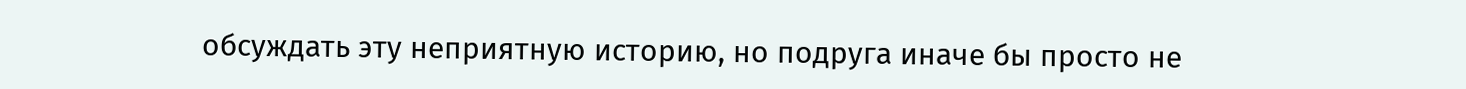обсуждать эту неприятную историю, но подруга иначе бы просто не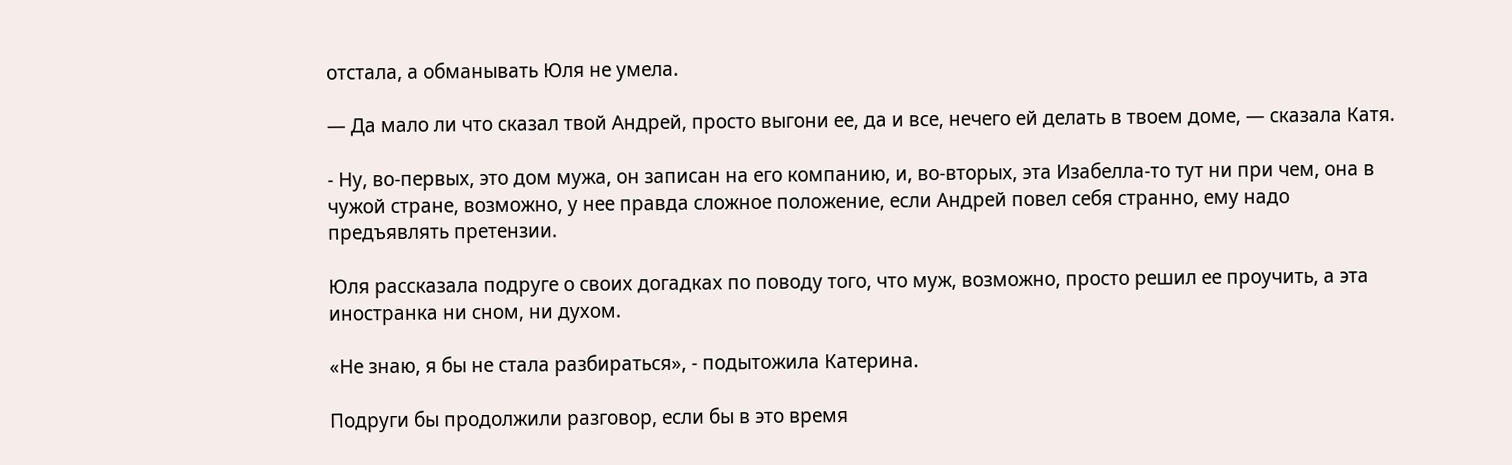отстала, а обманывать Юля не умела.

— Да мало ли что сказал твой Андрей, просто выгони ее, да и все, нечего ей делать в твоем доме, — сказала Катя.

- Ну, во-первых, это дом мужа, он записан на его компанию, и, во-вторых, эта Изабелла-то тут ни при чем, она в чужой стране, возможно, у нее правда сложное положение, если Андрей повел себя странно, ему надо предъявлять претензии.

Юля рассказала подруге о своих догадках по поводу того, что муж, возможно, просто решил ее проучить, а эта иностранка ни сном, ни духом.

«Не знаю, я бы не стала разбираться», - подытожила Катерина.

Подруги бы продолжили разговор, если бы в это время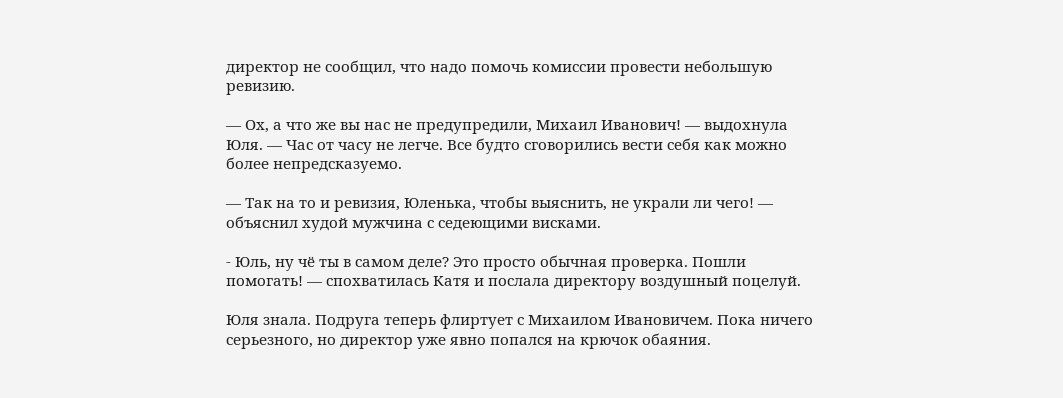директор не сообщил, что надо помочь комиссии провести небольшую ревизию.

— Ох, а что же вы нас не предупредили, Михаил Иванович! — выдохнула Юля. — Час от часу не легче. Все будто сговорились вести себя как можно более непредсказуемо.

— Так на то и ревизия, Юленька, чтобы выяснить, не украли ли чего! — объяснил худой мужчина с седеющими висками.

- Юль, ну чё ты в самом деле? Это просто обычная проверка. Пошли помогать! — спохватилась Катя и послала директору воздушный поцелуй.

Юля знала. Подруга теперь флиртует с Михаилом Ивановичем. Пока ничего серьезного, но директор уже явно попался на крючок обаяния.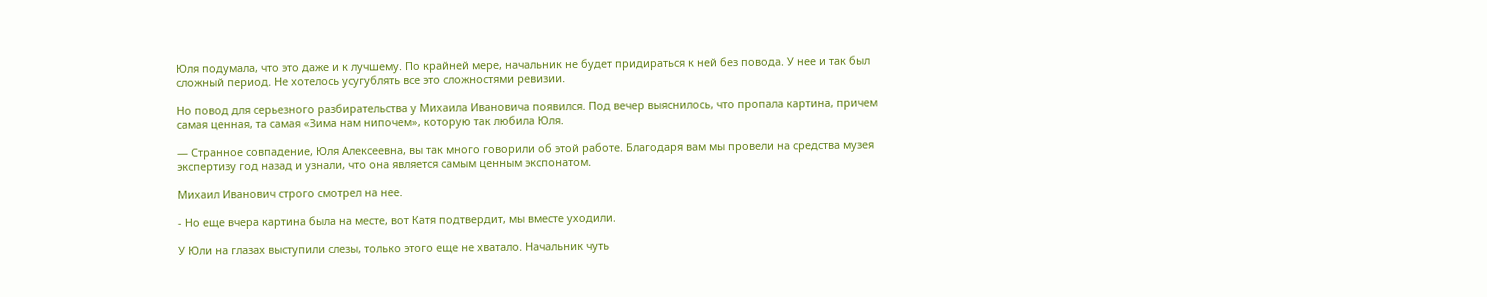Юля подумала, что это даже и к лучшему. По крайней мере, начальник не будет придираться к ней без повода. У нее и так был сложный период. Не хотелось усугублять все это сложностями ревизии.

Но повод для серьезного разбирательства у Михаила Ивановича появился. Под вечер выяснилось, что пропала картина, причем самая ценная, та самая «Зима нам нипочем», которую так любила Юля.

— Странное совпадение, Юля Алексеевна, вы так много говорили об этой работе. Благодаря вам мы провели на средства музея экспертизу год назад и узнали, что она является самым ценным экспонатом.

Михаил Иванович строго смотрел на нее.

- Но еще вчера картина была на месте, вот Катя подтвердит, мы вместе уходили.

У Юли на глазах выступили слезы, только этого еще не хватало. Начальник чуть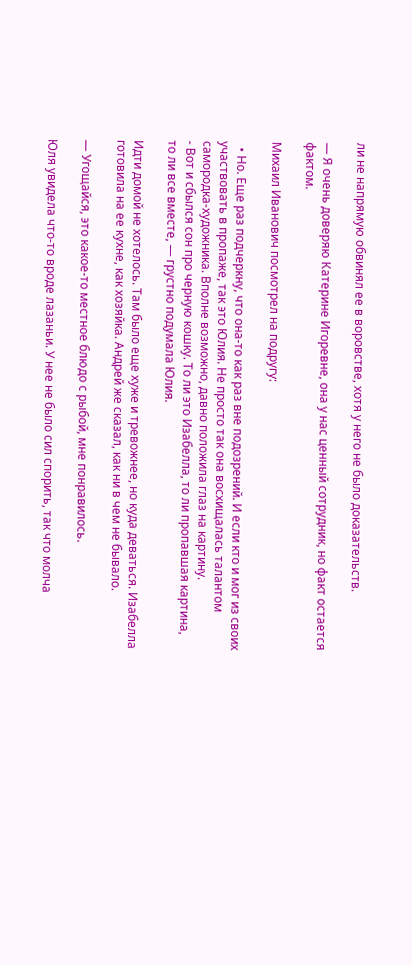ли не напрямую обвинял ее в воровстве, хотя у него не было доказательств.

— Я очень доверяю Катерине Игоревне, она у нас ценный сотрудник, но факт остается фактом.

Михаил Иванович посмотрел на подругу:

  • Но. Еще раз подчеркну, что она-то как раз вне подозрений. И если кто и мог из своих участвовать в пропаже, так это Юлия. Не просто так она восхищалась талантом самородка-художника. Вполне возможно, давно положила глаз на картину.
- Вот и сбылся сон про черную кошку. То ли это Изабелла, то ли пропавшая картина, то ли все вместе, — грустно подумала Юлия.

Идти домой не хотелось. Там было еще хуже и тревожнее, но куда деваться. Изабелла готовила на ее кухне, как хозяйка. Андрей же сказал, как ни в чем не бывало.

— Угощайся, это какое-то местное блюдо с рыбой, мне понравилось.

Юля увидела что-то вроде лазаньи. У нее не было сил спорить, так что молча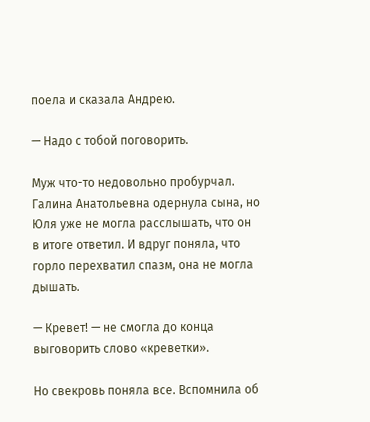поела и сказала Андрею.

— Надо с тобой поговорить.

Муж что-то недовольно пробурчал. Галина Анатольевна одернула сына, но Юля уже не могла расслышать, что он в итоге ответил. И вдруг поняла, что горло перехватил спазм, она не могла дышать.

— Кревет! — не смогла до конца выговорить слово «креветки».

Но свекровь поняла все. Вспомнила об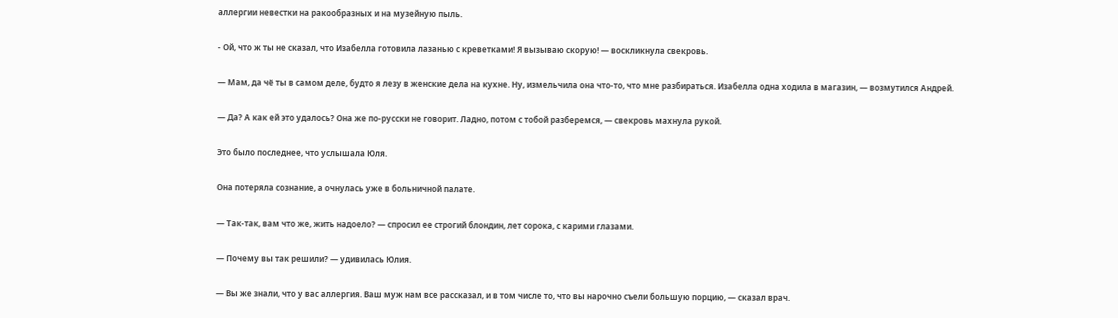аллергии невестки на ракообразных и на музейную пыль.

- Ой, что ж ты не сказал, что Изабелла готовила лазанью с креветками! Я вызываю скорую! — воскликнула свекровь.

— Мам, да чё ты в самом деле, будто я лезу в женские дела на кухне. Ну, измельчила она что-то, что мне разбираться. Изабелла одна ходила в магазин, — возмутился Андрей.

— Да? А как ей это удалось? Она же по-русски не говорит. Ладно, потом с тобой разберемся, — свекровь махнула рукой.

Это было последнее, что услышала Юля.

Она потеряла сознание, а очнулась уже в больничной палате.

— Так-так, вам что же, жить надоело? — спросил ее строгий блондин, лет сорока, с карими глазами.

— Почему вы так решили? — удивилась Юлия.

— Вы же знали, что у вас аллергия. Ваш муж нам все рассказал, и в том числе то, что вы нарочно съели большую порцию, — сказал врач.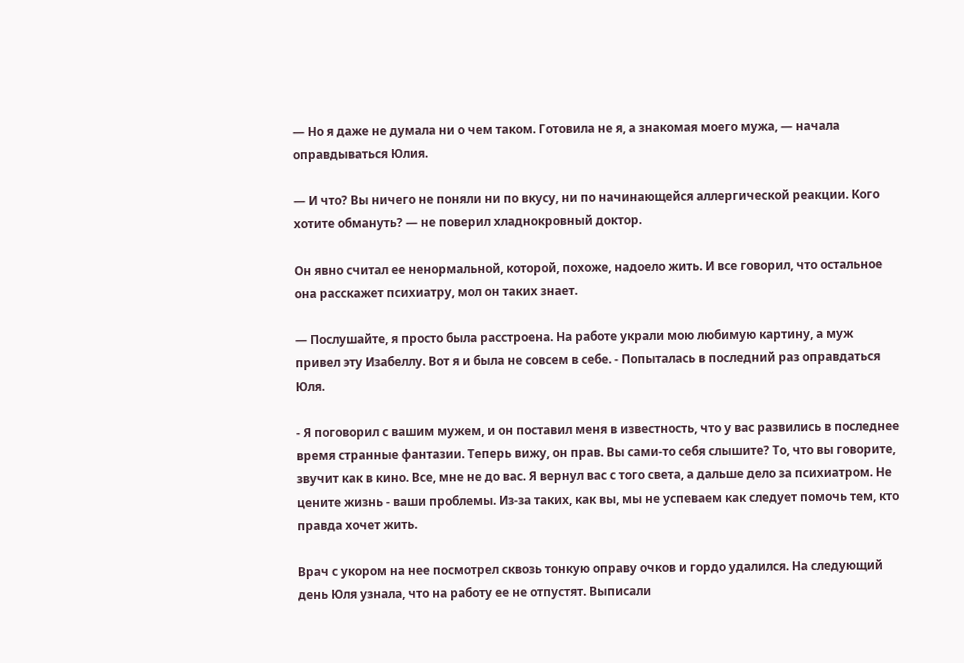— Но я даже не думала ни о чем таком. Готовила не я, а знакомая моего мужа, — начала оправдываться Юлия.

— И что? Вы ничего не поняли ни по вкусу, ни по начинающейся аллергической реакции. Кого хотите обмануть? — не поверил хладнокровный доктор.

Он явно считал ее ненормальной, которой, похоже, надоело жить. И все говорил, что остальное она расскажет психиатру, мол он таких знает.

— Послушайте, я просто была расстроена. На работе украли мою любимую картину, а муж привел эту Изабеллу. Вот я и была не совсем в себе. - Попыталась в последний раз оправдаться Юля.

- Я поговорил с вашим мужем, и он поставил меня в известность, что у вас развились в последнее время странные фантазии. Теперь вижу, он прав. Вы сами-то себя слышите? То, что вы говорите, звучит как в кино. Все, мне не до вас. Я вернул вас с того света, а дальше дело за психиатром. Не цените жизнь - ваши проблемы. Из-за таких, как вы, мы не успеваем как следует помочь тем, кто правда хочет жить.

Врач с укором на нее посмотрел сквозь тонкую оправу очков и гордо удалился. На следующий день Юля узнала, что на работу ее не отпустят. Выписали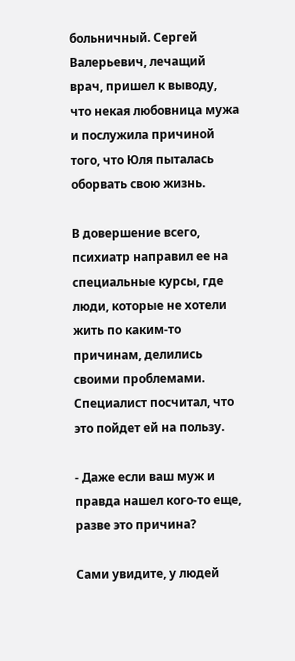больничный. Сергей Валерьевич, лечащий врач, пришел к выводу, что некая любовница мужа и послужила причиной того, что Юля пыталась оборвать свою жизнь.

В довершение всего, психиатр направил ее на специальные курсы, где люди, которые не хотели жить по каким-то причинам, делились своими проблемами. Специалист посчитал, что это пойдет ей на пользу.

- Даже если ваш муж и правда нашел кого-то еще, разве это причина?

Сами увидите, у людей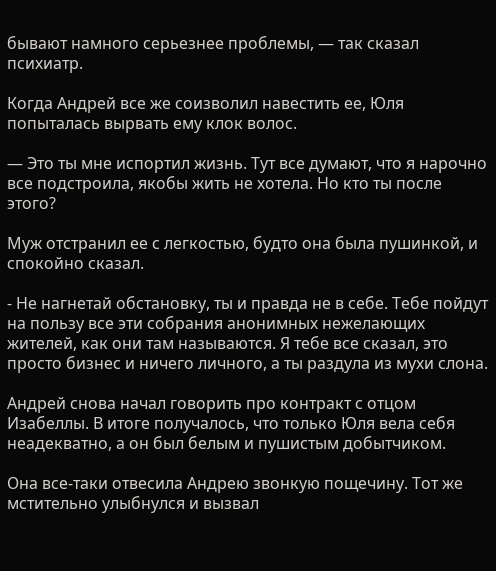бывают намного серьезнее проблемы, — так сказал психиатр.

Когда Андрей все же соизволил навестить ее, Юля попыталась вырвать ему клок волос.

— Это ты мне испортил жизнь. Тут все думают, что я нарочно все подстроила, якобы жить не хотела. Но кто ты после этого?

Муж отстранил ее с легкостью, будто она была пушинкой, и спокойно сказал.

- Не нагнетай обстановку, ты и правда не в себе. Тебе пойдут на пользу все эти собрания анонимных нежелающих жителей, как они там называются. Я тебе все сказал, это просто бизнес и ничего личного, а ты раздула из мухи слона.

Андрей снова начал говорить про контракт с отцом Изабеллы. В итоге получалось, что только Юля вела себя неадекватно, а он был белым и пушистым добытчиком.

Она все-таки отвесила Андрею звонкую пощечину. Тот же мстительно улыбнулся и вызвал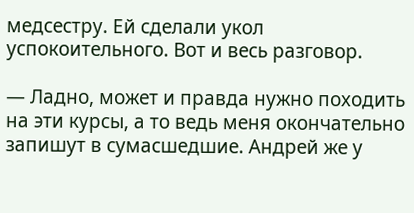медсестру. Ей сделали укол успокоительного. Вот и весь разговор.

— Ладно, может и правда нужно походить на эти курсы, а то ведь меня окончательно запишут в сумасшедшие. Андрей же у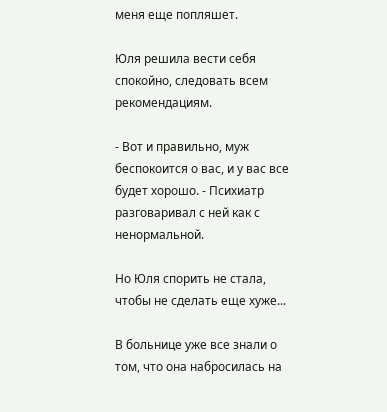меня еще попляшет.

Юля решила вести себя спокойно, следовать всем рекомендациям.

- Вот и правильно, муж беспокоится о вас, и у вас все будет хорошо. - Психиатр разговаривал с ней как с ненормальной.

Но Юля спорить не стала, чтобы не сделать еще хуже...

В больнице уже все знали о том, что она набросилась на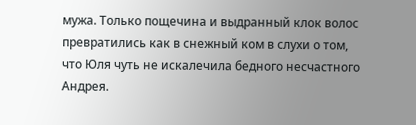мужа. Только пощечина и выдранный клок волос превратились как в снежный ком в слухи о том, что Юля чуть не искалечила бедного несчастного Андрея.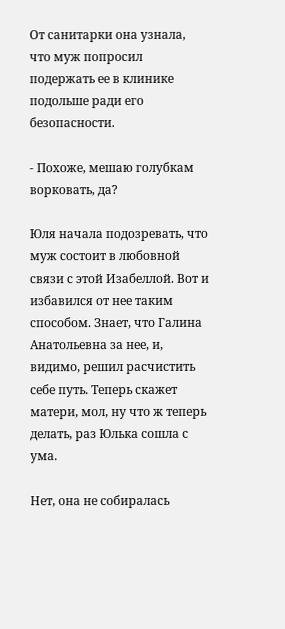От санитарки она узнала, что муж попросил подержать ее в клинике подольше ради его безопасности.

- Похоже, мешаю голубкам ворковать, да?

Юля начала подозревать, что муж состоит в любовной связи с этой Изабеллой. Вот и избавился от нее таким способом. Знает, что Галина Анатольевна за нее, и, видимо, решил расчистить себе путь. Теперь скажет матери, мол, ну что ж теперь делать, раз Юлька сошла с ума.

Нет, она не собиралась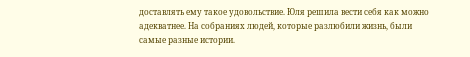доставлять ему такое удовольствие. Юля решила вести себя как можно адекватнее. На собраниях людей, которые разлюбили жизнь, были самые разные истории.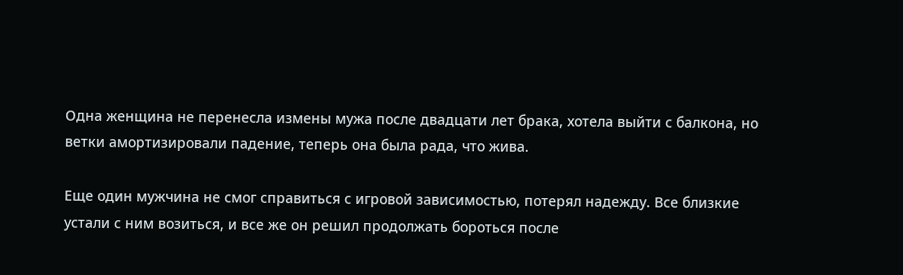Одна женщина не перенесла измены мужа после двадцати лет брака, хотела выйти с балкона, но ветки амортизировали падение, теперь она была рада, что жива.

Еще один мужчина не смог справиться с игровой зависимостью, потерял надежду. Все близкие устали с ним возиться, и все же он решил продолжать бороться после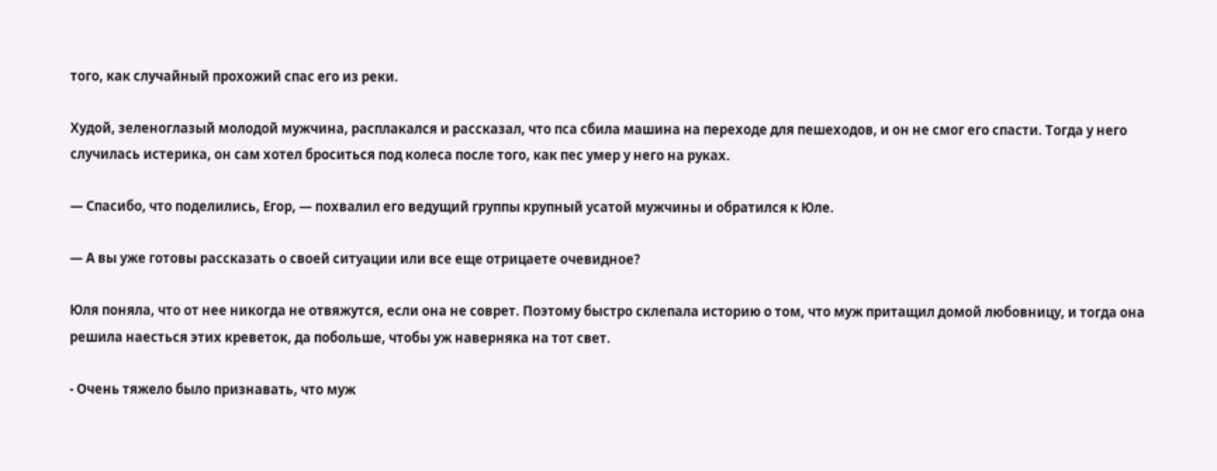того, как случайный прохожий спас его из реки.

Худой, зеленоглазый молодой мужчина, расплакался и рассказал, что пса сбила машина на переходе для пешеходов, и он не смог его спасти. Тогда у него случилась истерика, он сам хотел броситься под колеса после того, как пес умер у него на руках.

— Спасибо, что поделились, Егор, — похвалил его ведущий группы крупный усатой мужчины и обратился к Юле.

— А вы уже готовы рассказать о своей ситуации или все еще отрицаете очевидное?

Юля поняла, что от нее никогда не отвяжутся, если она не соврет. Поэтому быстро склепала историю о том, что муж притащил домой любовницу, и тогда она решила наесться этих креветок, да побольше, чтобы уж наверняка на тот свет.

- Очень тяжело было признавать, что муж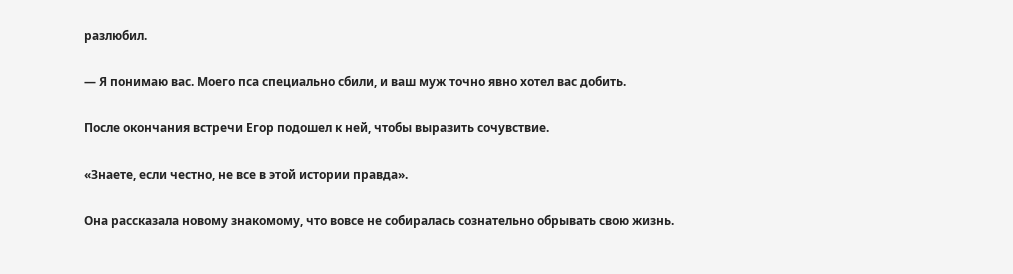разлюбил.

— Я понимаю вас. Моего пса специально сбили, и ваш муж точно явно хотел вас добить.

После окончания встречи Егор подошел к ней, чтобы выразить сочувствие.

«Знаете, если честно, не все в этой истории правда».

Она рассказала новому знакомому, что вовсе не собиралась сознательно обрывать свою жизнь.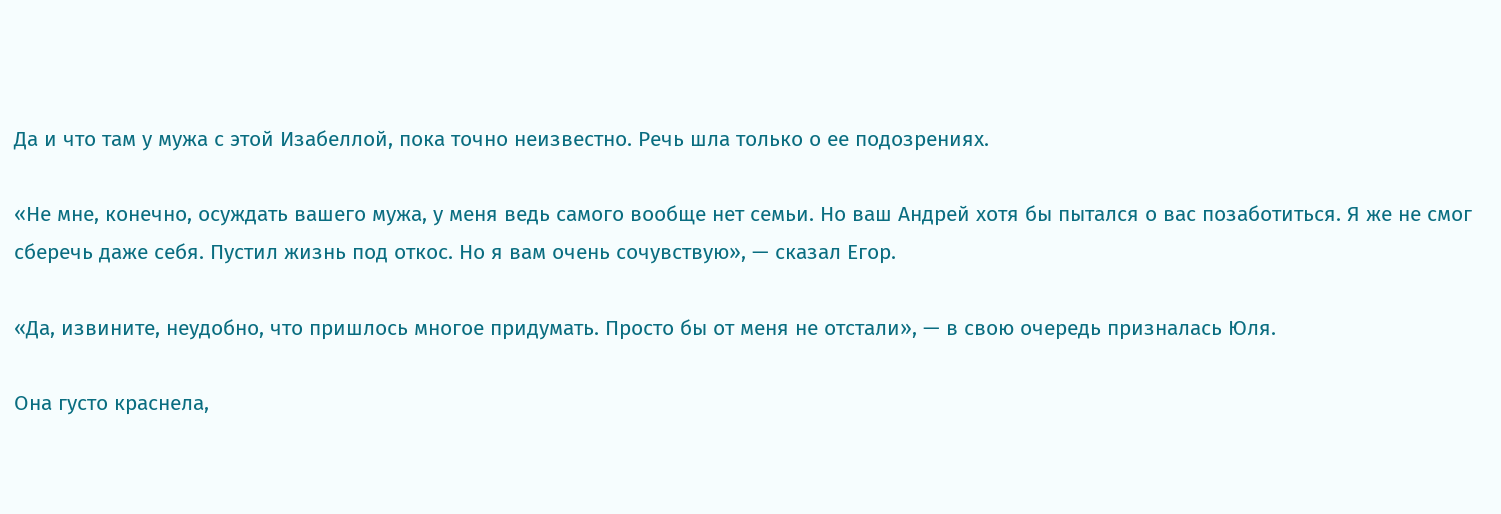Да и что там у мужа с этой Изабеллой, пока точно неизвестно. Речь шла только о ее подозрениях.

«Не мне, конечно, осуждать вашего мужа, у меня ведь самого вообще нет семьи. Но ваш Андрей хотя бы пытался о вас позаботиться. Я же не смог сберечь даже себя. Пустил жизнь под откос. Но я вам очень сочувствую», — сказал Егор.

«Да, извините, неудобно, что пришлось многое придумать. Просто бы от меня не отстали», — в свою очередь призналась Юля.

Она густо краснела,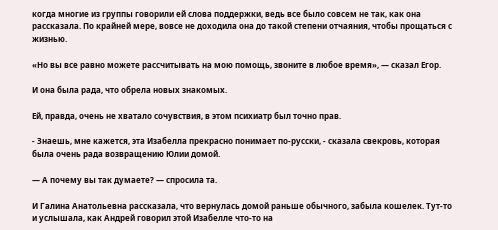когда многие из группы говорили ей слова поддержки, ведь все было совсем не так, как она рассказала. По крайней мере, вовсе не доходила она до такой степени отчаяния, чтобы прощаться с жизнью.

«Но вы все равно можете рассчитывать на мою помощь, звоните в любое время», — сказал Егор.

И она была рада, что обрела новых знакомых.

Ей, правда, очень не хватало сочувствия, в этом психиатр был точно прав.

- Знаешь, мне кажется, эта Изабелла прекрасно понимает по-русски, - сказала свекровь, которая была очень рада возвращению Юлии домой.

— А почему вы так думаете? — спросила та.

И Галина Анатольевна рассказала, что вернулась домой раньше обычного, забыла кошелек. Тут-то и услышала, как Андрей говорил этой Изабелле что-то на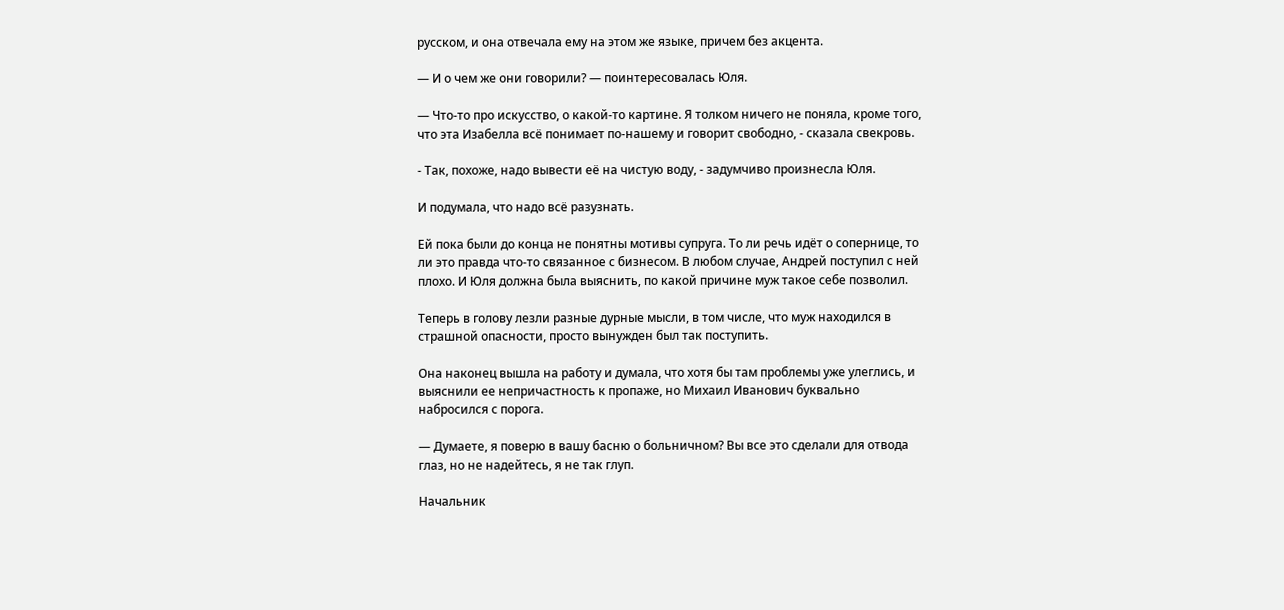русском, и она отвечала ему на этом же языке, причем без акцента.

— И о чем же они говорили? — поинтересовалась Юля.

— Что-то про искусство, о какой-то картине. Я толком ничего не поняла, кроме того, что эта Изабелла всё понимает по-нашему и говорит свободно, - сказала свекровь.

- Так, похоже, надо вывести её на чистую воду, - задумчиво произнесла Юля.

И подумала, что надо всё разузнать.

Ей пока были до конца не понятны мотивы супруга. То ли речь идёт о сопернице, то ли это правда что-то связанное с бизнесом. В любом случае, Андрей поступил с ней плохо. И Юля должна была выяснить, по какой причине муж такое себе позволил.

Теперь в голову лезли разные дурные мысли, в том числе, что муж находился в страшной опасности, просто вынужден был так поступить.

Она наконец вышла на работу и думала, что хотя бы там проблемы уже улеглись, и выяснили ее непричастность к пропаже, но Михаил Иванович буквально набросился с порога.

— Думаете, я поверю в вашу басню о больничном? Вы все это сделали для отвода глаз, но не надейтесь, я не так глуп.

Начальник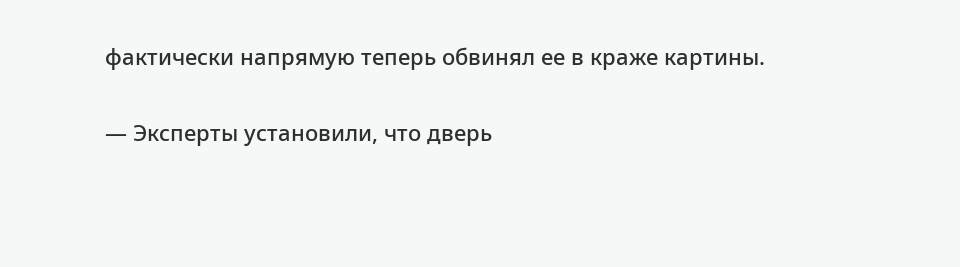фактически напрямую теперь обвинял ее в краже картины.

— Эксперты установили, что дверь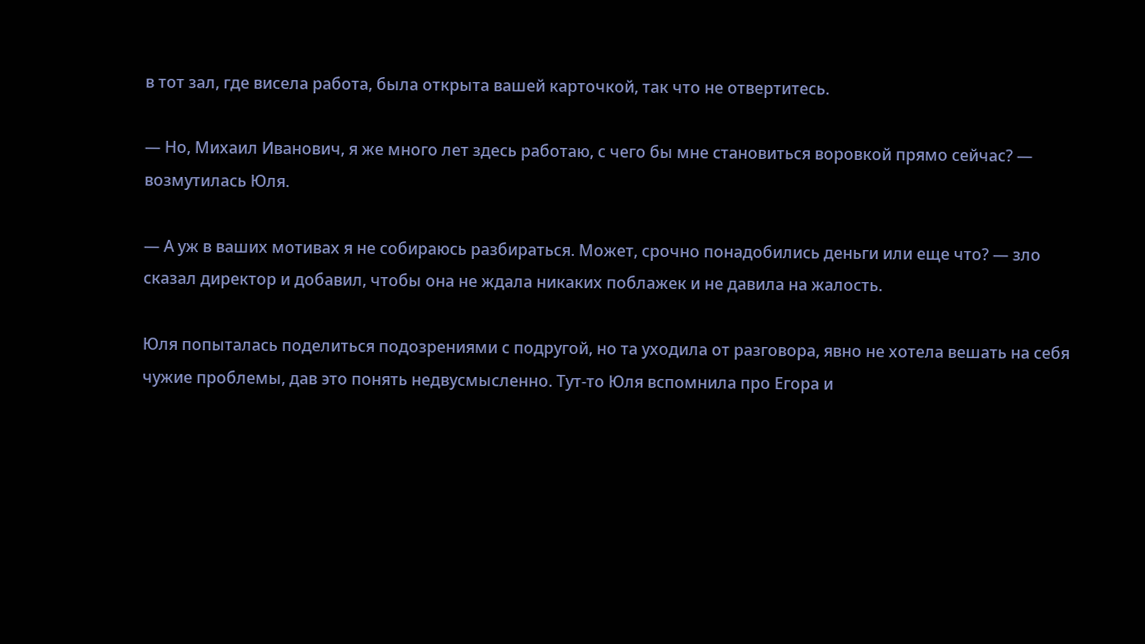в тот зал, где висела работа, была открыта вашей карточкой, так что не отвертитесь.

— Но, Михаил Иванович, я же много лет здесь работаю, с чего бы мне становиться воровкой прямо сейчас? — возмутилась Юля.

— А уж в ваших мотивах я не собираюсь разбираться. Может, срочно понадобились деньги или еще что? — зло сказал директор и добавил, чтобы она не ждала никаких поблажек и не давила на жалость.

Юля попыталась поделиться подозрениями с подругой, но та уходила от разговора, явно не хотела вешать на себя чужие проблемы, дав это понять недвусмысленно. Тут-то Юля вспомнила про Егора и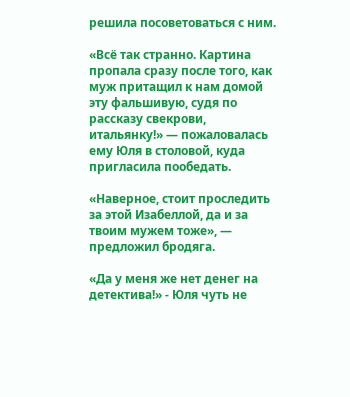решила посоветоваться с ним.

«Всё так странно. Картина пропала сразу после того, как муж притащил к нам домой эту фальшивую, судя по рассказу свекрови, итальянку!» — пожаловалась ему Юля в столовой, куда пригласила пообедать.

«Наверное, стоит проследить за этой Изабеллой, да и за твоим мужем тоже», — предложил бродяга.

«Да у меня же нет денег на детектива!» - Юля чуть не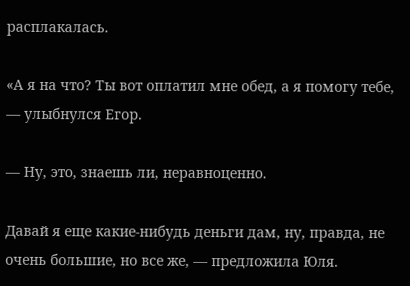расплакалась.

«А я на что? Ты вот оплатил мне обед, а я помогу тебе, — улыбнулся Егор.

— Ну, это, знаешь ли, неравноценно.

Давай я еще какие-нибудь деньги дам, ну, правда, не очень большие, но все же, — предложила Юля.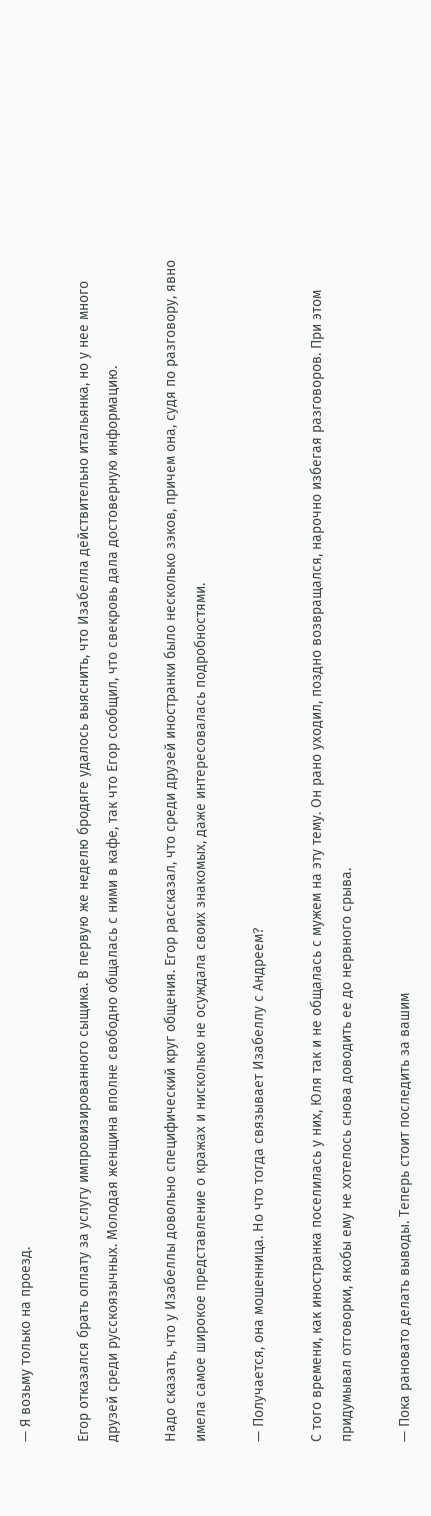— Я возьму только на проезд.

Егор отказался брать оплату за услугу импровизированного сыщика. В первую же неделю бродяге удалось выяснить, что Изабелла действительно итальянка, но у нее много друзей среди русскоязычных. Молодая женщина вполне свободно общалась с ними в кафе, так что Егор сообщил, что свекровь дала достоверную информацию.

Надо сказать, что у Изабеллы довольно специфический круг общения. Егор рассказал, что среди друзей иностранки было несколько зэков, причем она, судя по разговору, явно имела самое широкое представление о кражах и нисколько не осуждала своих знакомых, даже интересовалась подробностями.

— Получается, она мошенница. Но что тогда связывает Изабеллу с Андреем?

С того времени, как иностранка поселилась у них, Юля так и не общалась с мужем на эту тему. Он рано уходил, поздно возвращался, нарочно избегая разговоров. При этом придумывал отговорки, якобы ему не хотелось снова доводить ее до нервного срыва.

— Пока рановато делать выводы. Теперь стоит последить за вашим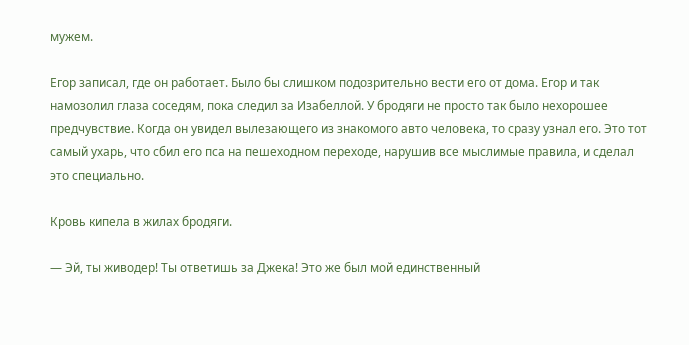мужем.

Егор записал, где он работает. Было бы слишком подозрительно вести его от дома. Егор и так намозолил глаза соседям, пока следил за Изабеллой. У бродяги не просто так было нехорошее предчувствие. Когда он увидел вылезающего из знакомого авто человека, то сразу узнал его. Это тот самый ухарь, что сбил его пса на пешеходном переходе, нарушив все мыслимые правила, и сделал это специально.

Кровь кипела в жилах бродяги.

— Эй, ты живодер! Ты ответишь за Джека! Это же был мой единственный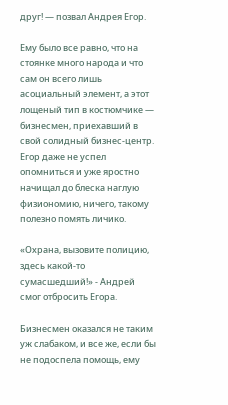друг! — позвал Андрея Егор.

Ему было все равно, что на стоянке много народа и что сам он всего лишь асоциальный элемент, а этот лощеный тип в костюмчике — бизнесмен, приехавший в свой солидный бизнес-центр. Егор даже не успел опомниться и уже яростно начищал до блеска наглую физиономию, ничего, такому полезно помять личико.

«Охрана, вызовите полицию, здесь какой-то сумасшедший!» - Андрей смог отбросить Егора.

Бизнесмен оказался не таким уж слабаком, и все же, если бы не подоспела помощь, ему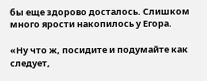бы еще здорово досталось. Слишком много ярости накопилось у Егора.

«Ну что ж, посидите и подумайте как следует,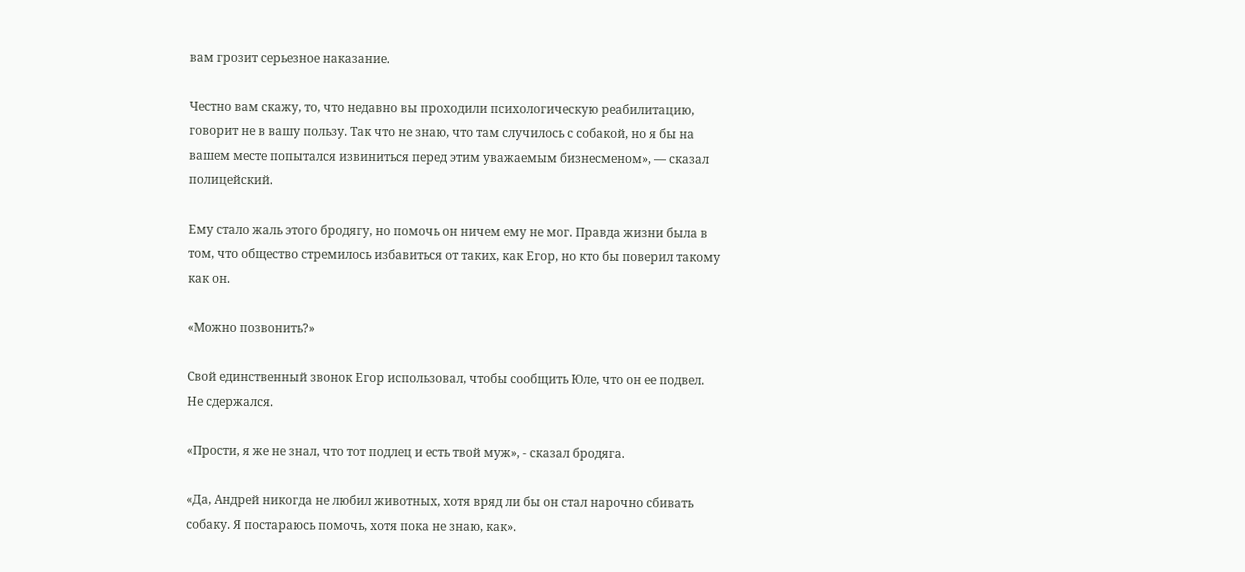вам грозит серьезное наказание.

Честно вам скажу, то, что недавно вы проходили психологическую реабилитацию, говорит не в вашу пользу. Так что не знаю, что там случилось с собакой, но я бы на вашем месте попытался извиниться перед этим уважаемым бизнесменом», — сказал полицейский.

Ему стало жаль этого бродягу, но помочь он ничем ему не мог. Правда жизни была в том, что общество стремилось избавиться от таких, как Егор, но кто бы поверил такому как он.

«Можно позвонить?»

Свой единственный звонок Егор использовал, чтобы сообщить Юле, что он ее подвел. Не сдержался.

«Прости, я же не знал, что тот подлец и есть твой муж», - сказал бродяга.

«Да, Андрей никогда не любил животных, хотя вряд ли бы он стал нарочно сбивать собаку. Я постараюсь помочь, хотя пока не знаю, как».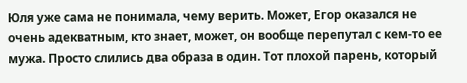Юля уже сама не понимала, чему верить. Может, Егор оказался не очень адекватным, кто знает, может, он вообще перепутал с кем-то ее мужа. Просто слились два образа в один. Тот плохой парень, который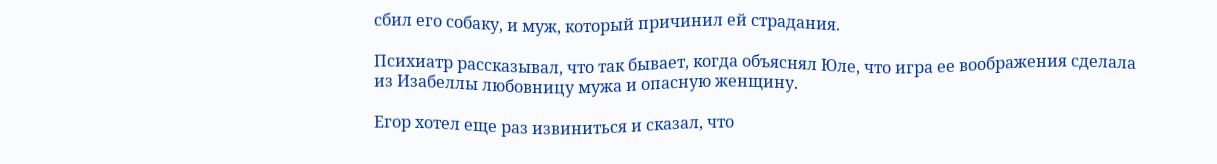сбил его собаку, и муж, который причинил ей страдания.

Психиатр рассказывал, что так бывает, когда объяснял Юле, что игра ее воображения сделала из Изабеллы любовницу мужа и опасную женщину.

Егор хотел еще раз извиниться и сказал, что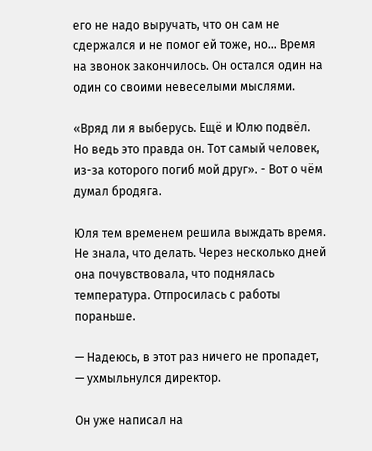его не надо выручать, что он сам не сдержался и не помог ей тоже, но… Время на звонок закончилось. Он остался один на один со своими невеселыми мыслями.

«Вряд ли я выберусь. Ещё и Юлю подвёл. Но ведь это правда он. Тот самый человек, из-за которого погиб мой друг». - Вот о чём думал бродяга.

Юля тем временем решила выждать время. Не знала, что делать. Через несколько дней она почувствовала, что поднялась температура. Отпросилась с работы пораньше.

— Надеюсь, в этот раз ничего не пропадет, — ухмыльнулся директор.

Он уже написал на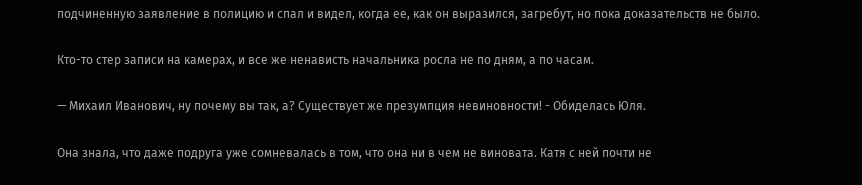подчиненную заявление в полицию и спал и видел, когда ее, как он выразился, загребут, но пока доказательств не было.

Кто-то стер записи на камерах, и все же ненависть начальника росла не по дням, а по часам.

— Михаил Иванович, ну почему вы так, а? Существует же презумпция невиновности! - Обиделась Юля.

Она знала, что даже подруга уже сомневалась в том, что она ни в чем не виновата. Катя с ней почти не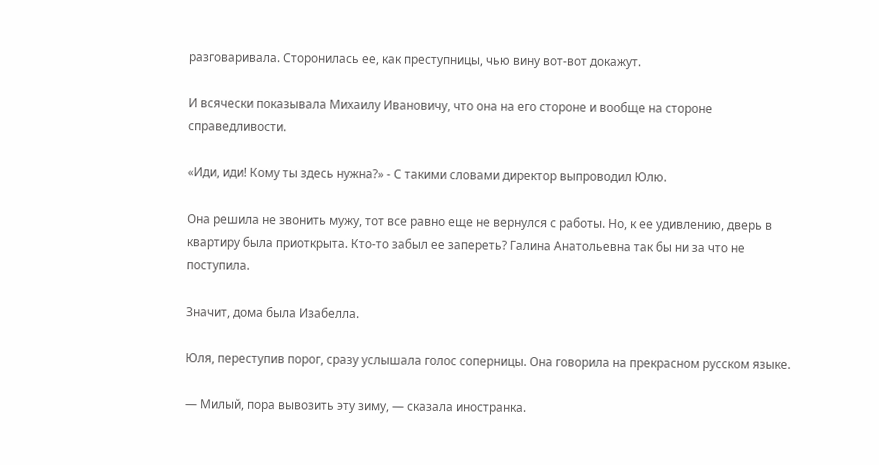разговаривала. Сторонилась ее, как преступницы, чью вину вот-вот докажут.

И всячески показывала Михаилу Ивановичу, что она на его стороне и вообще на стороне справедливости.

«Иди, иди! Кому ты здесь нужна?» - С такими словами директор выпроводил Юлю.

Она решила не звонить мужу, тот все равно еще не вернулся с работы. Но, к ее удивлению, дверь в квартиру была приоткрыта. Кто-то забыл ее запереть? Галина Анатольевна так бы ни за что не поступила.

Значит, дома была Изабелла.

Юля, переступив порог, сразу услышала голос соперницы. Она говорила на прекрасном русском языке.

— Милый, пора вывозить эту зиму, — сказала иностранка.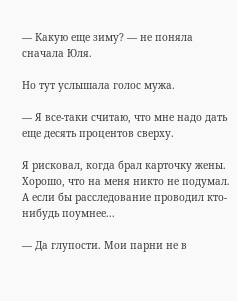— Какую еще зиму? — не поняла сначала Юля.

Но тут услышала голос мужа.

— Я все-таки считаю, что мне надо дать еще десять процентов сверху.

Я рисковал, когда брал карточку жены. Хорошо, что на меня никто не подумал. А если бы расследование проводил кто-нибудь поумнее...

— Да глупости. Мои парни не в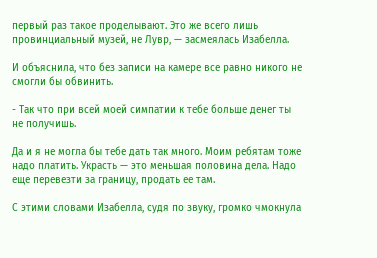первый раз такое проделывают. Это же всего лишь провинциальный музей, не Лувр, — засмеялась Изабелла.

И объяснила, что без записи на камере все равно никого не смогли бы обвинить.

- Так что при всей моей симпатии к тебе больше денег ты не получишь.

Да и я не могла бы тебе дать так много. Моим ребятам тоже надо платить. Украсть — это меньшая половина дела. Надо еще перевезти за границу, продать ее там.

С этими словами Изабелла, судя по звуку, громко чмокнула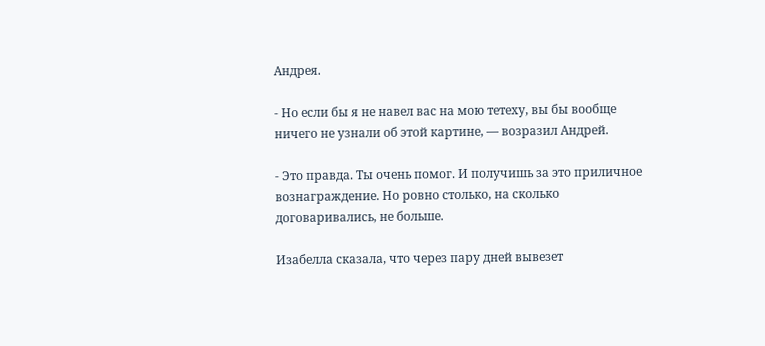Андрея.

- Но если бы я не навел вас на мою тетеху, вы бы вообще ничего не узнали об этой картине, — возразил Андрей.

- Это правда. Ты очень помог. И получишь за это приличное вознаграждение. Но ровно столько, на сколько договаривались, не больше.

Изабелла сказала, что через пару дней вывезет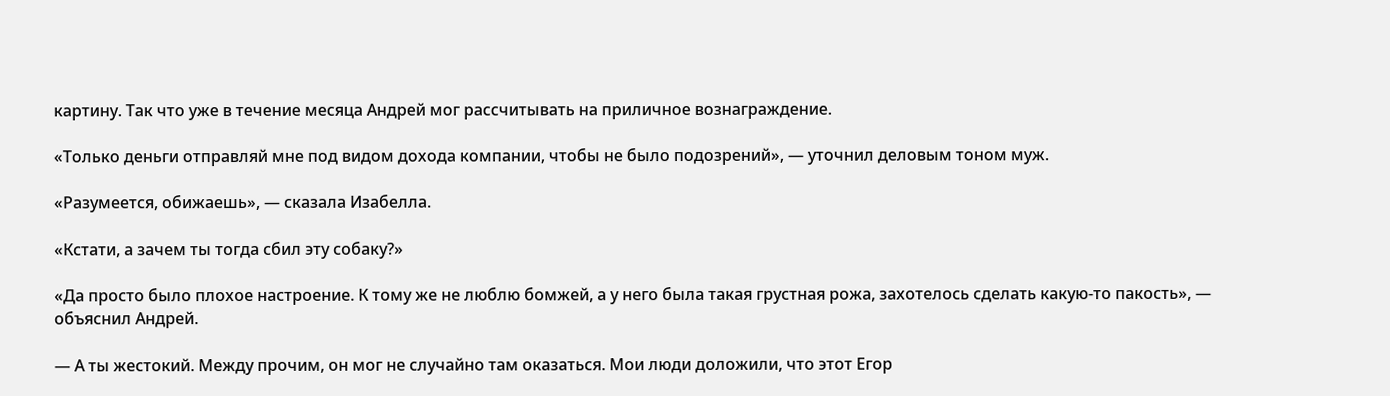картину. Так что уже в течение месяца Андрей мог рассчитывать на приличное вознаграждение.

«Только деньги отправляй мне под видом дохода компании, чтобы не было подозрений», — уточнил деловым тоном муж.

«Разумеется, обижаешь», — сказала Изабелла.

«Кстати, а зачем ты тогда сбил эту собаку?»

«Да просто было плохое настроение. К тому же не люблю бомжей, а у него была такая грустная рожа, захотелось сделать какую-то пакость», — объяснил Андрей.

— А ты жестокий. Между прочим, он мог не случайно там оказаться. Мои люди доложили, что этот Егор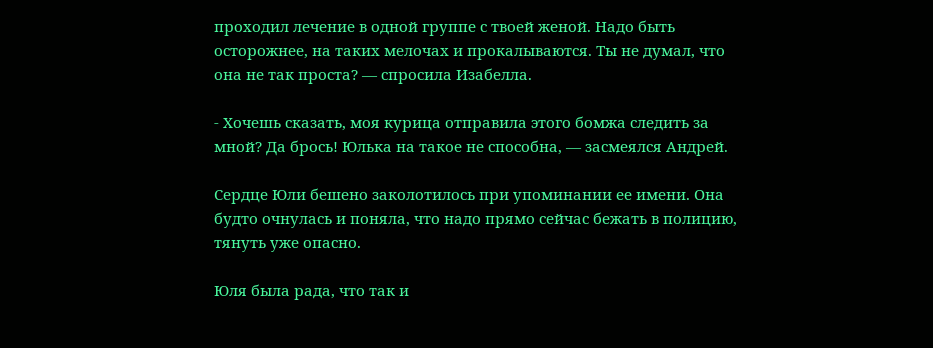проходил лечение в одной группе с твоей женой. Надо быть осторожнее, на таких мелочах и прокалываются. Ты не думал, что она не так проста? — спросила Изабелла.

- Хочешь сказать, моя курица отправила этого бомжа следить за мной? Да брось! Юлька на такое не способна, — засмеялся Андрей.

Сердце Юли бешено заколотилось при упоминании ее имени. Она будто очнулась и поняла, что надо прямо сейчас бежать в полицию, тянуть уже опасно.

Юля была рада, что так и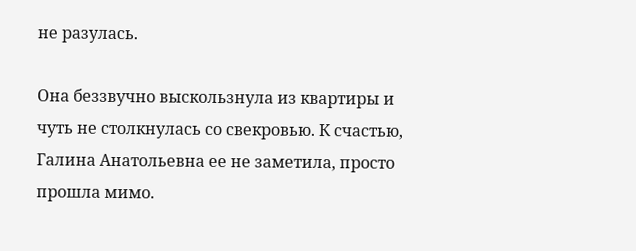не разулась.

Она беззвучно выскользнула из квартиры и чуть не столкнулась со свекровью. К счастью, Галина Анатольевна ее не заметила, просто прошла мимо.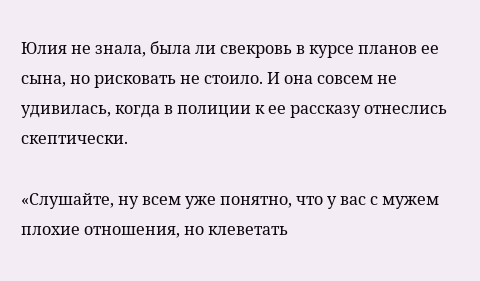Юлия не знала, была ли свекровь в курсе планов ее сына, но рисковать не стоило. И она совсем не удивилась, когда в полиции к ее рассказу отнеслись скептически.

«Слушайте, ну всем уже понятно, что у вас с мужем плохие отношения, но клеветать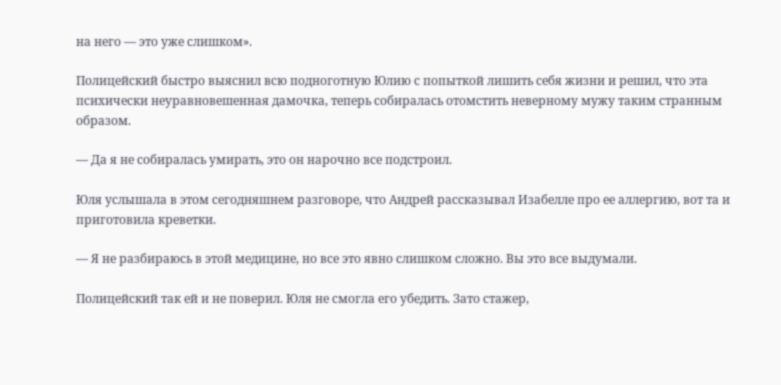на него — это уже слишком».

Полицейский быстро выяснил всю подноготную Юлию с попыткой лишить себя жизни и решил, что эта психически неуравновешенная дамочка, теперь собиралась отомстить неверному мужу таким странным образом.

— Да я не собиралась умирать, это он нарочно все подстроил.

Юля услышала в этом сегодняшнем разговоре, что Андрей рассказывал Изабелле про ее аллергию, вот та и приготовила креветки.

— Я не разбираюсь в этой медицине, но все это явно слишком сложно. Вы это все выдумали.

Полицейский так ей и не поверил. Юля не смогла его убедить. Зато стажер,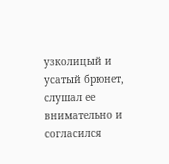узколицый и усатый брюнет, слушал ее внимательно и согласился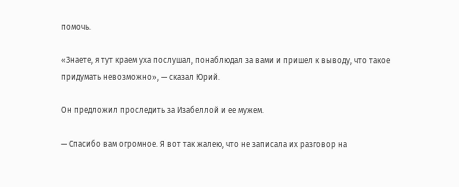помочь.

«Знаете, я тут краем уха послушал, понаблюдал за вами и пришел к выводу, что такое придумать невозможно», — сказал Юрий.

Он предложил проследить за Изабеллой и ее мужем.

— Спасибо вам огромное. Я вот так жалею, что не записала их разговор на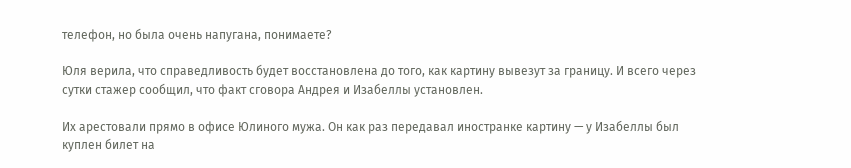телефон, но была очень напугана, понимаете?

Юля верила, что справедливость будет восстановлена до того, как картину вывезут за границу. И всего через сутки стажер сообщил, что факт сговора Андрея и Изабеллы установлен.

Их арестовали прямо в офисе Юлиного мужа. Он как раз передавал иностранке картину — у Изабеллы был куплен билет на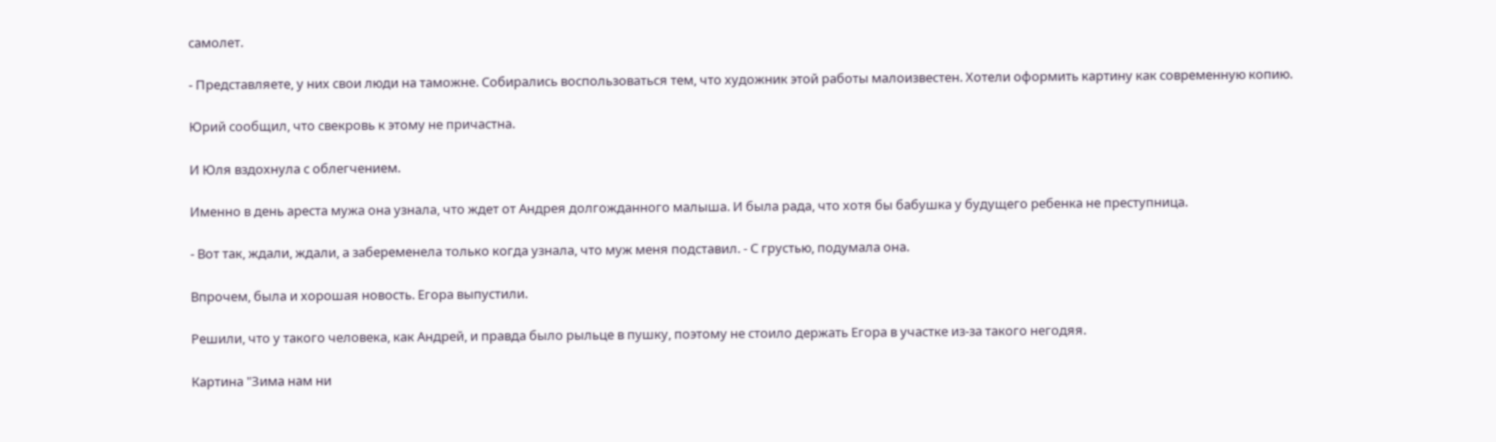самолет.

- Представляете, у них свои люди на таможне. Собирались воспользоваться тем, что художник этой работы малоизвестен. Хотели оформить картину как современную копию.

Юрий сообщил, что свекровь к этому не причастна.

И Юля вздохнула с облегчением.

Именно в день ареста мужа она узнала, что ждет от Андрея долгожданного малыша. И была рада, что хотя бы бабушка у будущего ребенка не преступница.

- Вот так, ждали, ждали, а забеременела только когда узнала, что муж меня подставил. - С грустью, подумала она.

Впрочем, была и хорошая новость. Егора выпустили.

Решили, что у такого человека, как Андрей, и правда было рыльце в пушку, поэтому не стоило держать Егора в участке из-за такого негодяя.

Картина "Зима нам ни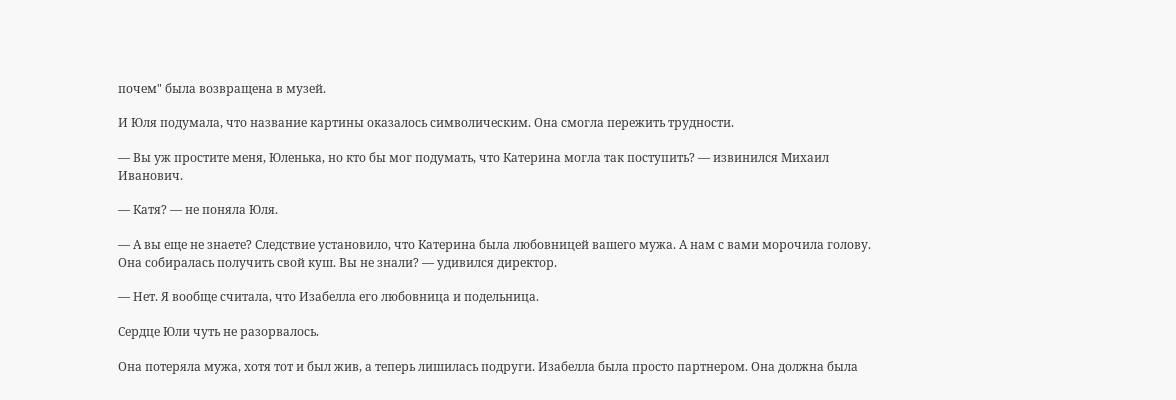почем" была возвращена в музей.

И Юля подумала, что название картины оказалось символическим. Она смогла пережить трудности.

— Вы уж простите меня, Юленька, но кто бы мог подумать, что Катерина могла так поступить? — извинился Михаил Иванович.

— Катя? — не поняла Юля.

— А вы еще не знаете? Следствие установило, что Катерина была любовницей вашего мужа. А нам с вами морочила голову. Она собиралась получить свой куш. Вы не знали? — удивился директор.

— Нет. Я вообще считала, что Изабелла его любовница и подельница.

Сердце Юли чуть не разорвалось.

Она потеряла мужа, хотя тот и был жив, а теперь лишилась подруги. Изабелла была просто партнером. Она должна была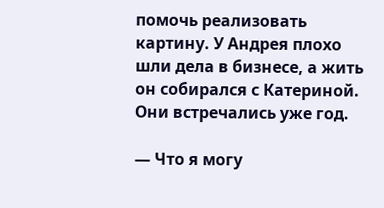помочь реализовать картину. У Андрея плохо шли дела в бизнесе, а жить он собирался с Катериной. Они встречались уже год.

— Что я могу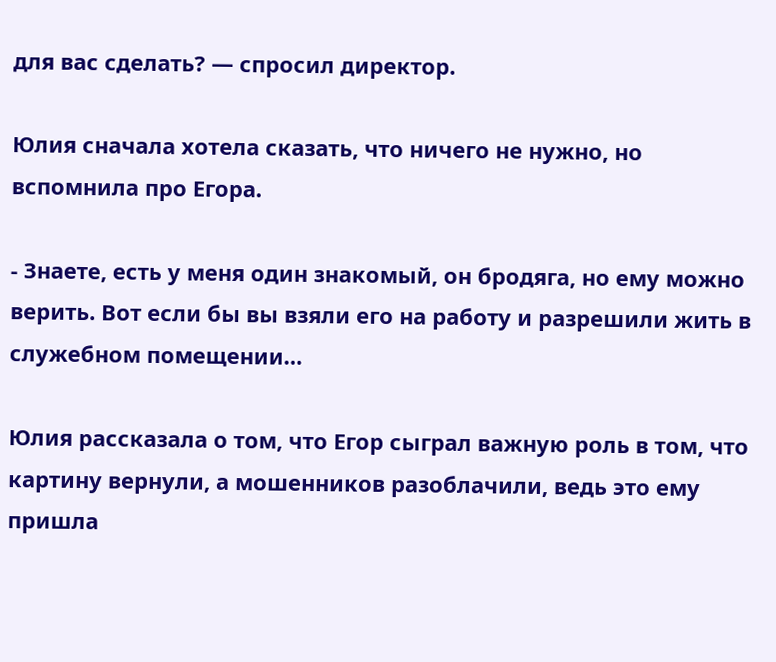для вас сделать? — спросил директор.

Юлия сначала хотела сказать, что ничего не нужно, но вспомнила про Егора.

- Знаете, есть у меня один знакомый, он бродяга, но ему можно верить. Вот если бы вы взяли его на работу и разрешили жить в служебном помещении…

Юлия рассказала о том, что Егор сыграл важную роль в том, что картину вернули, а мошенников разоблачили, ведь это ему пришла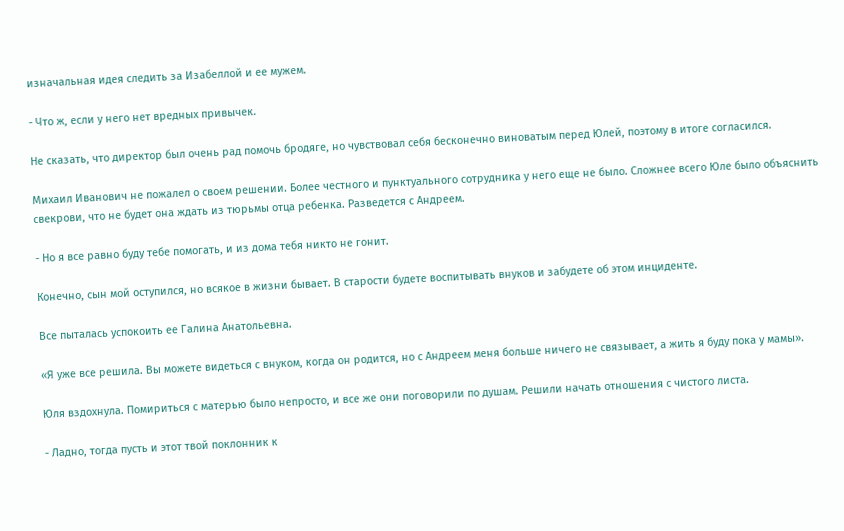изначальная идея следить за Изабеллой и ее мужем.

- Что ж, если у него нет вредных привычек.

Не сказать, что директор был очень рад помочь бродяге, но чувствовал себя бесконечно виноватым перед Юлей, поэтому в итоге согласился.

Михаил Иванович не пожалел о своем решении. Более честного и пунктуального сотрудника у него еще не было. Сложнее всего Юле было объяснить свекрови, что не будет она ждать из тюрьмы отца ребенка. Разведется с Андреем.

- Но я все равно буду тебе помогать, и из дома тебя никто не гонит.

Конечно, сын мой оступился, но всякое в жизни бывает. В старости будете воспитывать внуков и забудете об этом инциденте.

Все пыталась успокоить ее Галина Анатольевна.

«Я уже все решила. Вы можете видеться с внуком, когда он родится, но с Андреем меня больше ничего не связывает, а жить я буду пока у мамы».

Юля вздохнула. Помириться с матерью было непросто, и все же они поговорили по душам. Решили начать отношения с чистого листа.

- Ладно, тогда пусть и этот твой поклонник к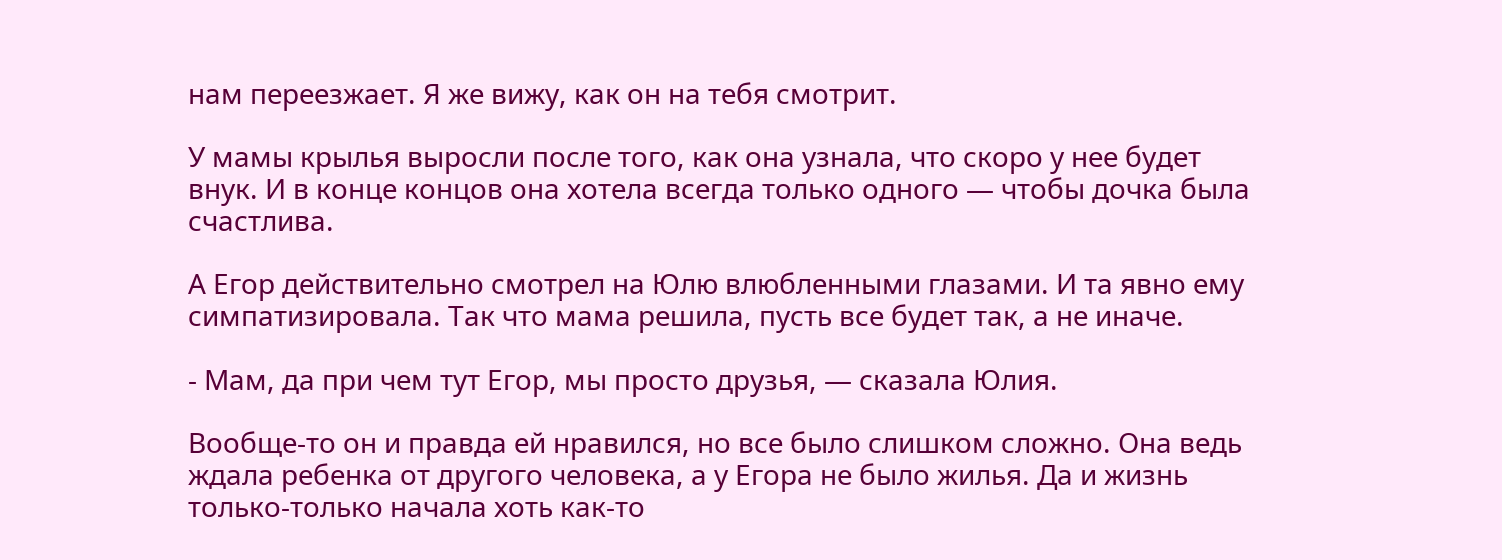нам переезжает. Я же вижу, как он на тебя смотрит.

У мамы крылья выросли после того, как она узнала, что скоро у нее будет внук. И в конце концов она хотела всегда только одного — чтобы дочка была счастлива.

А Егор действительно смотрел на Юлю влюбленными глазами. И та явно ему симпатизировала. Так что мама решила, пусть все будет так, а не иначе.

- Мам, да при чем тут Егор, мы просто друзья, — сказала Юлия.

Вообще-то он и правда ей нравился, но все было слишком сложно. Она ведь ждала ребенка от другого человека, а у Егора не было жилья. Да и жизнь только-только начала хоть как-то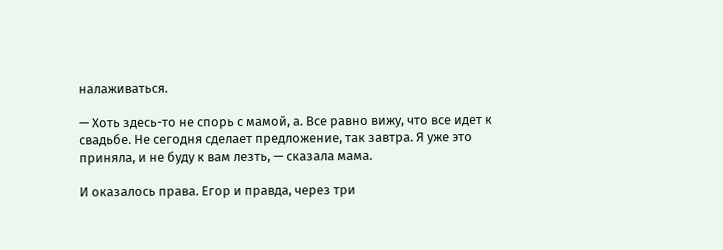налаживаться.

— Хоть здесь-то не спорь с мамой, а. Все равно вижу, что все идет к свадьбе. Не сегодня сделает предложение, так завтра. Я уже это приняла, и не буду к вам лезть, — сказала мама.

И оказалось права. Егор и правда, через три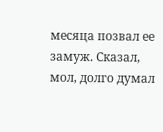месяца позвал ее замуж. Сказал, мол, долго думал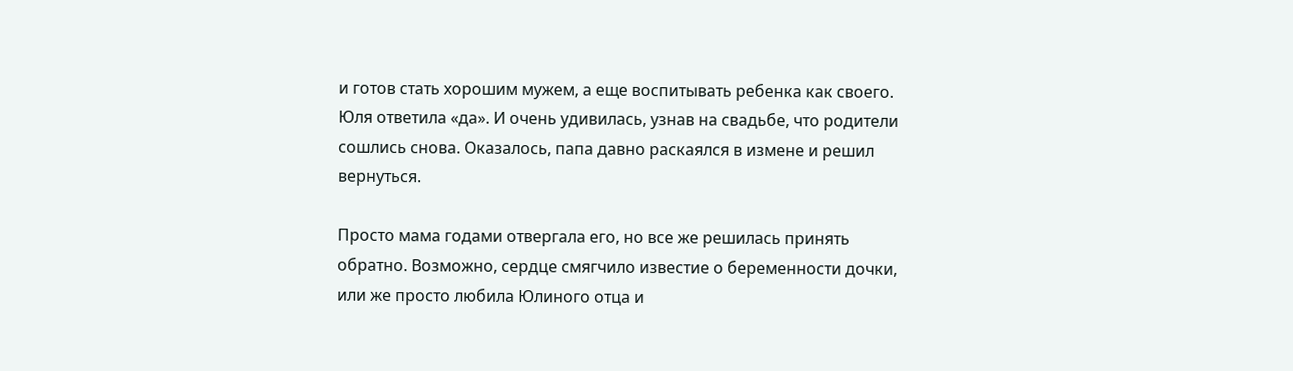и готов стать хорошим мужем, а еще воспитывать ребенка как своего. Юля ответила «да». И очень удивилась, узнав на свадьбе, что родители сошлись снова. Оказалось, папа давно раскаялся в измене и решил вернуться.

Просто мама годами отвергала его, но все же решилась принять обратно. Возможно, сердце смягчило известие о беременности дочки, или же просто любила Юлиного отца и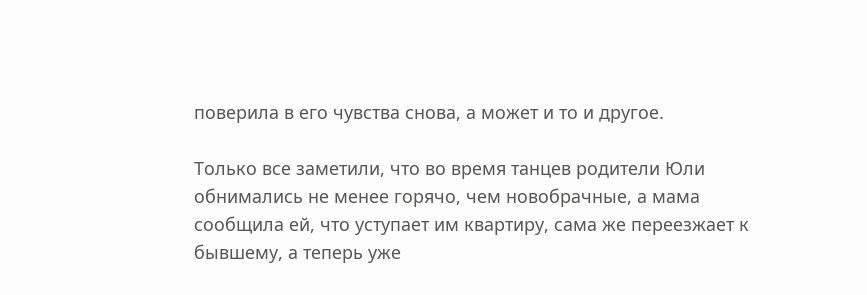поверила в его чувства снова, а может и то и другое.

Только все заметили, что во время танцев родители Юли обнимались не менее горячо, чем новобрачные, а мама сообщила ей, что уступает им квартиру, сама же переезжает к бывшему, а теперь уже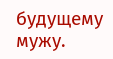будущему мужу.